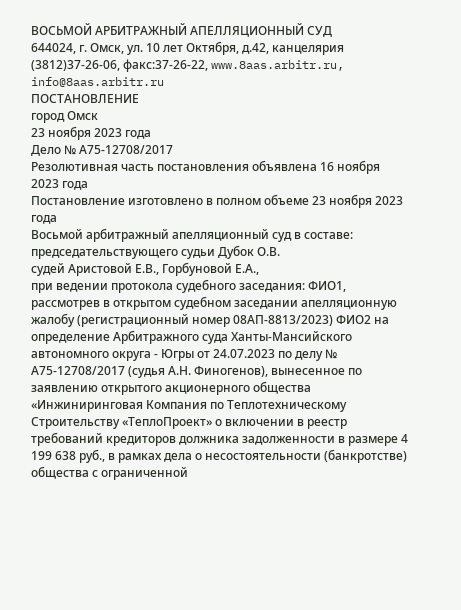ВОСЬМОЙ АРБИТРАЖНЫЙ АПЕЛЛЯЦИОННЫЙ СУД
644024, г. Омск, ул. 10 лет Октября, д.42, канцелярия (3812)37-26-06, факс:37-26-22, www.8aas.arbitr.ru, info@8aas.arbitr.ru
ПОСТАНОВЛЕНИЕ
город Омск
23 ноября 2023 года
Дело № А75-12708/2017
Резолютивная часть постановления объявлена 16 ноября 2023 года
Постановление изготовлено в полном объеме 23 ноября 2023 года
Восьмой арбитражный апелляционный суд в составе:
председательствующего судьи Дубок О.В.
судей Аристовой Е.В., Горбуновой Е.А.,
при ведении протокола судебного заседания: ФИО1,
рассмотрев в открытом судебном заседании апелляционную жалобу (регистрационный номер 08АП-8813/2023) ФИО2 на определение Арбитражного суда Ханты-Мансийского автономного округа - Югры от 24.07.2023 по делу № А75-12708/2017 (судья А.Н. Финогенов), вынесенное по заявлению открытого акционерного общества «Инжиниринговая Компания по Теплотехническому Строительству «ТеплоПроект» о включении в реестр требований кредиторов должника задолженности в размере 4 199 638 руб., в рамках дела о несостоятельности (банкротстве) общества с ограниченной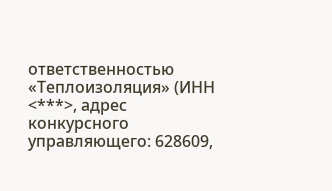ответственностью «Теплоизоляция» (ИНН <***>, адрес конкурсного управляющего: 628609,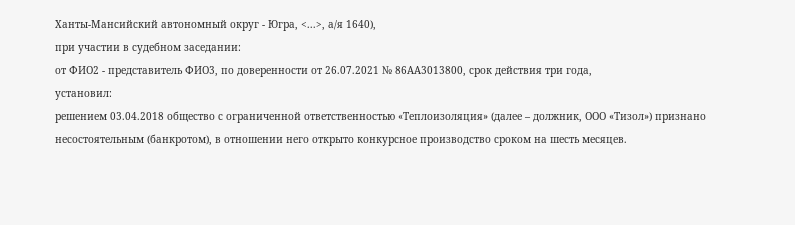Ханты-Мансийский автономный округ - Югра, <...>, а/я 1640),
при участии в судебном заседании:
от ФИО2 - представитель ФИО3, по доверенности от 26.07.2021 № 86АА3013800, срок действия три года,
установил:
решением 03.04.2018 общество с ограниченной ответственностью «Теплоизоляция» (далее – должник, ООО «Тизол») признано несостоятельным (банкротом), в отношении него открыто конкурсное производство сроком на шесть месяцев.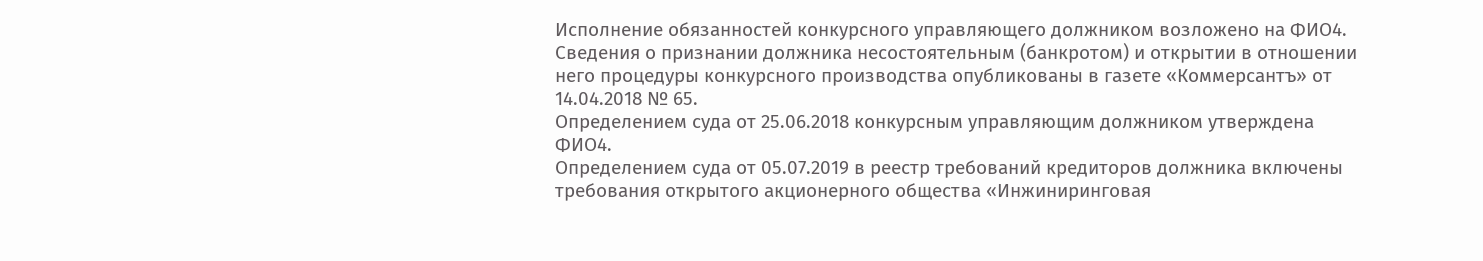Исполнение обязанностей конкурсного управляющего должником возложено на ФИО4.
Сведения о признании должника несостоятельным (банкротом) и открытии в отношении него процедуры конкурсного производства опубликованы в газете «Коммерсантъ» от 14.04.2018 № 65.
Определением суда от 25.06.2018 конкурсным управляющим должником утверждена ФИО4.
Определением суда от 05.07.2019 в реестр требований кредиторов должника включены требования открытого акционерного общества «Инжиниринговая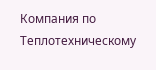Компания по Теплотехническому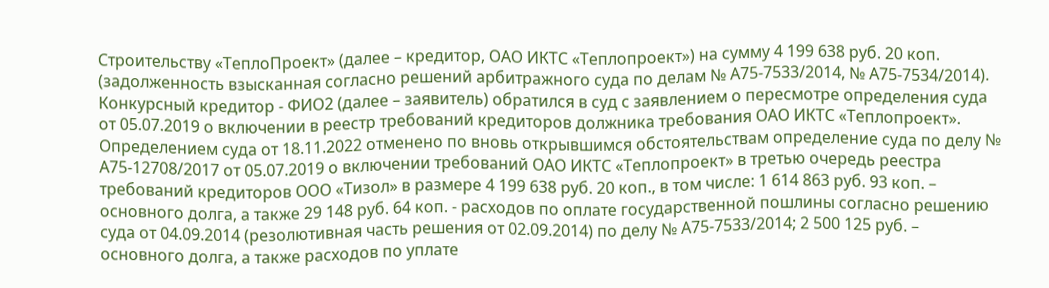Строительству «ТеплоПроект» (далее – кредитор, ОАО ИКТС «Теплопроект») на сумму 4 199 638 руб. 20 коп. (задолженность взысканная согласно решений арбитражного суда по делам № А75-7533/2014, № А75-7534/2014).
Конкурсный кредитор - ФИО2 (далее – заявитель) обратился в суд с заявлением о пересмотре определения суда от 05.07.2019 о включении в реестр требований кредиторов должника требования ОАО ИКТС «Теплопроект».
Определением суда от 18.11.2022 отменено по вновь открывшимся обстоятельствам определение суда по делу № А75-12708/2017 от 05.07.2019 о включении требований ОАО ИКТС «Теплопроект» в третью очередь реестра требований кредиторов ООО «Тизол» в размере 4 199 638 руб. 20 коп., в том числе: 1 614 863 руб. 93 коп. – основного долга, а также 29 148 руб. 64 коп. - расходов по оплате государственной пошлины согласно решению суда от 04.09.2014 (резолютивная часть решения от 02.09.2014) по делу № А75-7533/2014; 2 500 125 руб. – основного долга, а также расходов по уплате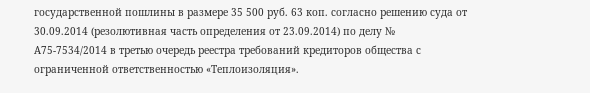государственной пошлины в размере 35 500 руб. 63 коп. согласно решению суда от 30.09.2014 (резолютивная часть определения от 23.09.2014) по делу № А75-7534/2014 в третью очередь реестра требований кредиторов общества с ограниченной ответственностью «Теплоизоляция».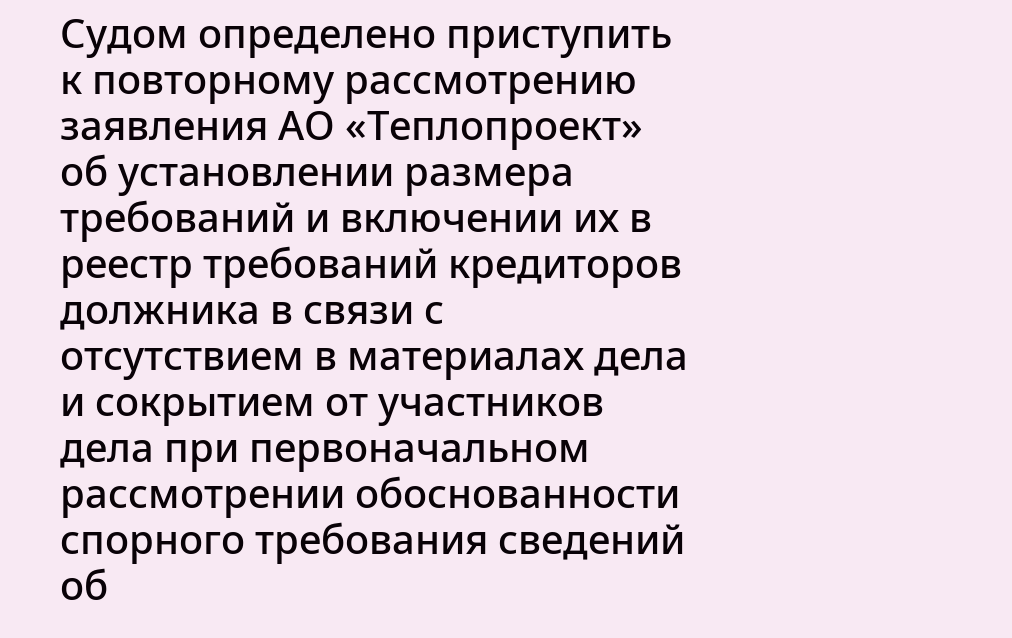Судом определено приступить к повторному рассмотрению заявления АО «Теплопроект» об установлении размера требований и включении их в реестр требований кредиторов должника в связи с отсутствием в материалах дела и сокрытием от участников дела при первоначальном рассмотрении обоснованности спорного требования сведений об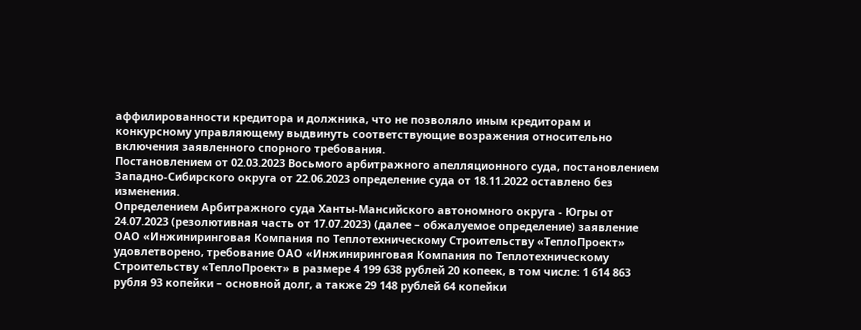аффилированности кредитора и должника, что не позволяло иным кредиторам и конкурсному управляющему выдвинуть соответствующие возражения относительно включения заявленного спорного требования.
Постановлением от 02.03.2023 Восьмого арбитражного апелляционного суда, постановлением Западно-Сибирского округа от 22.06.2023 определение суда от 18.11.2022 оставлено без изменения.
Определением Арбитражного суда Ханты-Мансийского автономного округа - Югры от 24.07.2023 (резолютивная часть от 17.07.2023) (далее – обжалуемое определение) заявление ОАО «Инжиниринговая Компания по Теплотехническому Строительству «ТеплоПроект» удовлетворено, требование ОАО «Инжиниринговая Компания по Теплотехническому Строительству «ТеплоПроект» в размере 4 199 638 рублей 20 копеек, в том числе: 1 614 863 рубля 93 копейки – основной долг, а также 29 148 рублей 64 копейки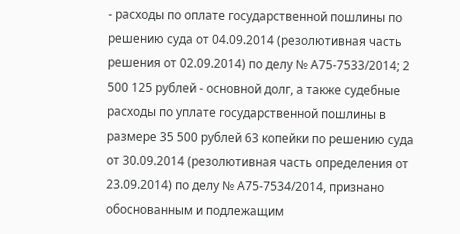- расходы по оплате государственной пошлины по решению суда от 04.09.2014 (резолютивная часть решения от 02.09.2014) по делу № А75-7533/2014; 2 500 125 рублей - основной долг, а также судебные расходы по уплате государственной пошлины в размере 35 500 рублей 63 копейки по решению суда от 30.09.2014 (резолютивная часть определения от 23.09.2014) по делу № А75-7534/2014, признано обоснованным и подлежащим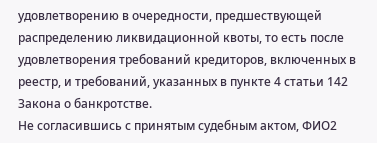удовлетворению в очередности, предшествующей распределению ликвидационной квоты, то есть после удовлетворения требований кредиторов, включенных в реестр, и требований, указанных в пункте 4 статьи 142 Закона о банкротстве.
Не согласившись с принятым судебным актом, ФИО2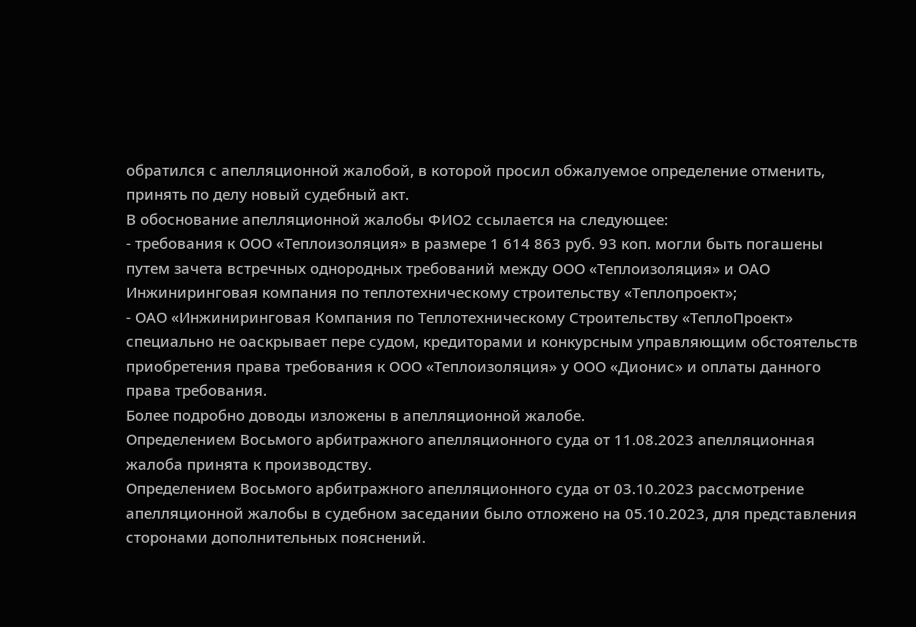обратился с апелляционной жалобой, в которой просил обжалуемое определение отменить, принять по делу новый судебный акт.
В обоснование апелляционной жалобы ФИО2 ссылается на следующее:
- требования к ООО «Теплоизоляция» в размере 1 614 863 руб. 93 коп. могли быть погашены путем зачета встречных однородных требований между ООО «Теплоизоляция» и ОАО Инжиниринговая компания по теплотехническому строительству «Теплопроект»;
- ОАО «Инжиниринговая Компания по Теплотехническому Строительству «ТеплоПроект» специально не оаскрывает пере судом, кредиторами и конкурсным управляющим обстоятельств приобретения права требования к ООО «Теплоизоляция» у ООО «Дионис» и оплаты данного права требования.
Более подробно доводы изложены в апелляционной жалобе.
Определением Восьмого арбитражного апелляционного суда от 11.08.2023 апелляционная жалоба принята к производству.
Определением Восьмого арбитражного апелляционного суда от 03.10.2023 рассмотрение апелляционной жалобы в судебном заседании было отложено на 05.10.2023, для представления сторонами дополнительных пояснений.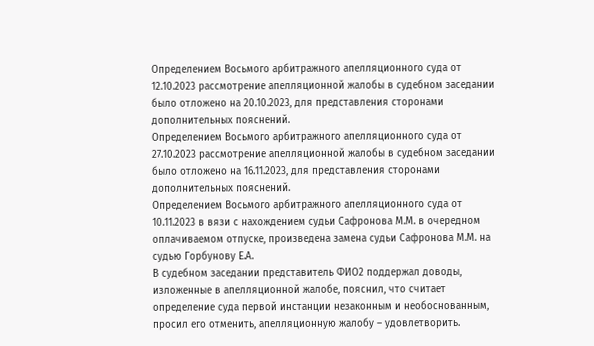Определением Восьмого арбитражного апелляционного суда от 12.10.2023 рассмотрение апелляционной жалобы в судебном заседании было отложено на 20.10.2023, для представления сторонами дополнительных пояснений.
Определением Восьмого арбитражного апелляционного суда от 27.10.2023 рассмотрение апелляционной жалобы в судебном заседании было отложено на 16.11.2023, для представления сторонами дополнительных пояснений.
Определением Восьмого арбитражного апелляционного суда от 10.11.2023 в вязи с нахождением судьи Сафронова М.М. в очередном оплачиваемом отпуске, произведена замена судьи Сафронова М.М. на судью Горбунову Е.А.
В судебном заседании представитель ФИО2 поддержал доводы, изложенные в апелляционной жалобе, пояснил, что считает определение суда первой инстанции незаконным и необоснованным, просил его отменить, апелляционную жалобу – удовлетворить.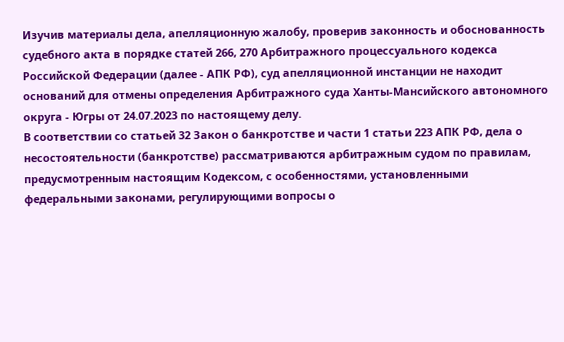Изучив материалы дела, апелляционную жалобу, проверив законность и обоснованность судебного акта в порядке статей 266, 270 Арбитражного процессуального кодекса Российской Федерации (далее - АПК РФ), суд апелляционной инстанции не находит оснований для отмены определения Арбитражного суда Ханты-Мансийского автономного округа - Югры от 24.07.2023 по настоящему делу.
В соответствии со статьей 32 Закон о банкротстве и части 1 статьи 223 АПК РФ, дела о несостоятельности (банкротстве) рассматриваются арбитражным судом по правилам, предусмотренным настоящим Кодексом, с особенностями, установленными федеральными законами, регулирующими вопросы о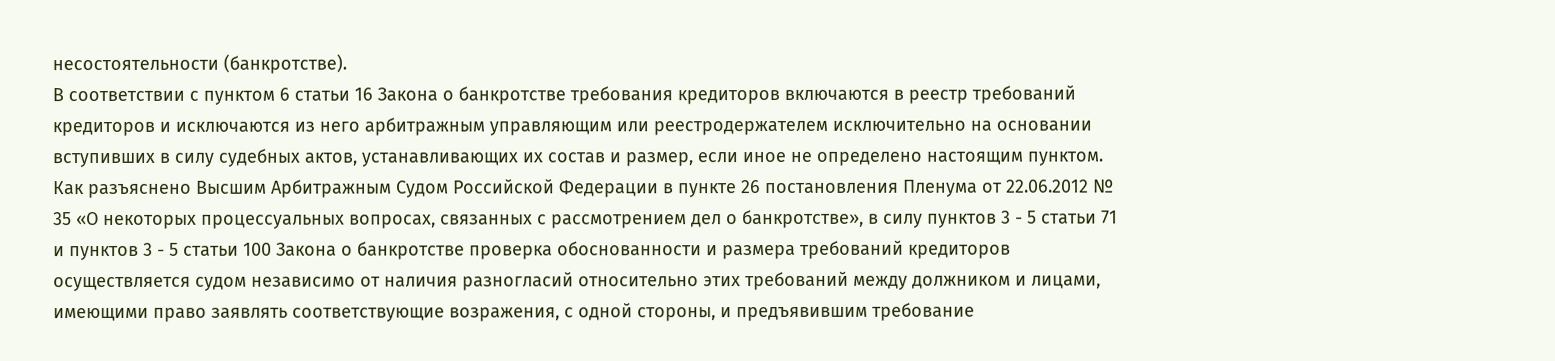несостоятельности (банкротстве).
В соответствии с пунктом 6 статьи 16 Закона о банкротстве требования кредиторов включаются в реестр требований кредиторов и исключаются из него арбитражным управляющим или реестродержателем исключительно на основании вступивших в силу судебных актов, устанавливающих их состав и размер, если иное не определено настоящим пунктом.
Как разъяснено Высшим Арбитражным Судом Российской Федерации в пункте 26 постановления Пленума от 22.06.2012 № 35 «О некоторых процессуальных вопросах, связанных с рассмотрением дел о банкротстве», в силу пунктов 3 - 5 статьи 71 и пунктов 3 - 5 статьи 100 Закона о банкротстве проверка обоснованности и размера требований кредиторов осуществляется судом независимо от наличия разногласий относительно этих требований между должником и лицами, имеющими право заявлять соответствующие возражения, с одной стороны, и предъявившим требование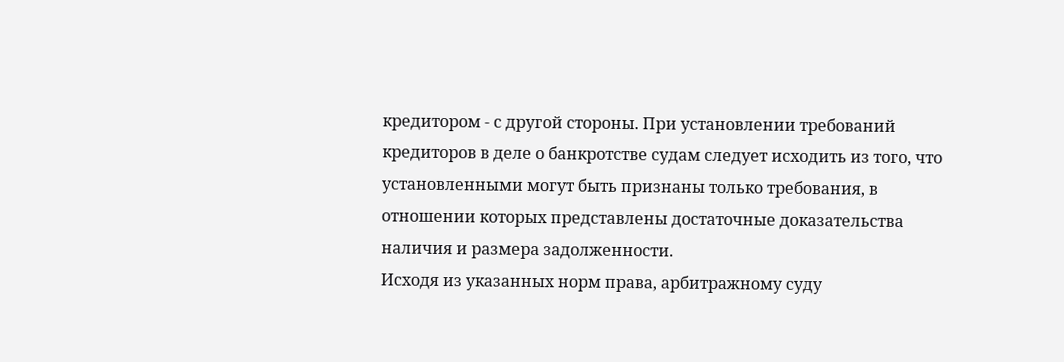кредитором - с другой стороны. При установлении требований кредиторов в деле о банкротстве судам следует исходить из того, что установленными могут быть признаны только требования, в отношении которых представлены достаточные доказательства наличия и размера задолженности.
Исходя из указанных норм права, арбитражному суду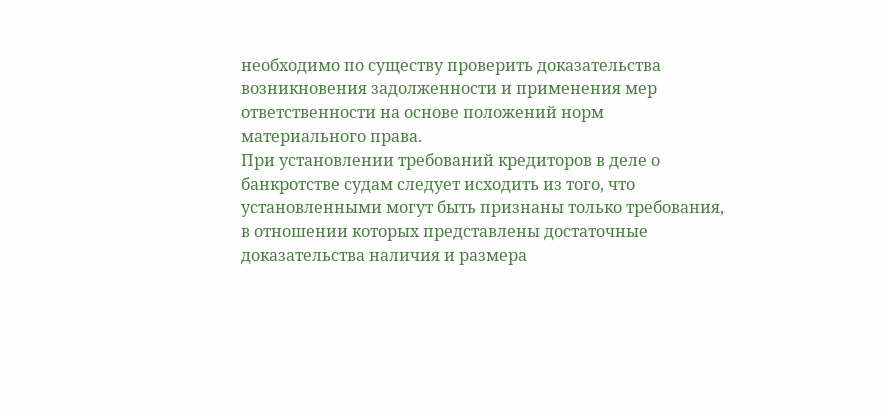необходимо по существу проверить доказательства возникновения задолженности и применения мер ответственности на основе положений норм материального права.
При установлении требований кредиторов в деле о банкротстве судам следует исходить из того, что установленными могут быть признаны только требования, в отношении которых представлены достаточные доказательства наличия и размера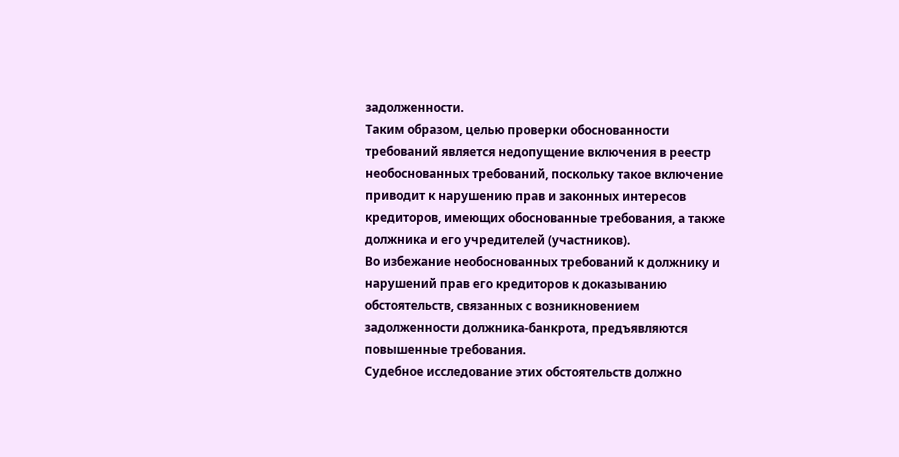задолженности.
Таким образом, целью проверки обоснованности требований является недопущение включения в реестр необоснованных требований, поскольку такое включение приводит к нарушению прав и законных интересов кредиторов, имеющих обоснованные требования, а также должника и его учредителей (участников).
Во избежание необоснованных требований к должнику и нарушений прав его кредиторов к доказыванию обстоятельств, связанных с возникновением задолженности должника-банкрота, предъявляются повышенные требования.
Судебное исследование этих обстоятельств должно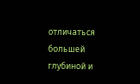отличаться большей глубиной и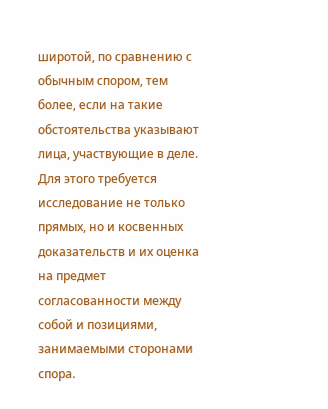широтой, по сравнению с обычным спором, тем более, если на такие обстоятельства указывают лица, участвующие в деле.
Для этого требуется исследование не только прямых, но и косвенных доказательств и их оценка на предмет согласованности между собой и позициями, занимаемыми сторонами спора.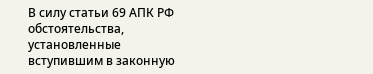В силу статьи 69 АПК РФ обстоятельства, установленные вступившим в законную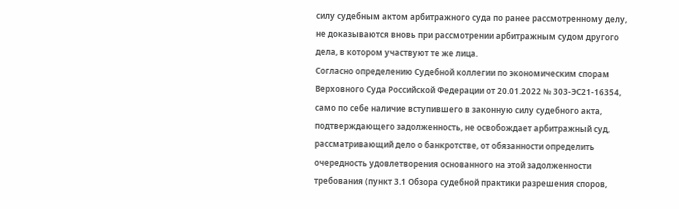силу судебным актом арбитражного суда по ранее рассмотренному делу, не доказываются вновь при рассмотрении арбитражным судом другого дела, в котором участвуют те же лица.
Согласно определению Судебной коллегии по экономическим спорам Верховного Суда Российской Федерации от 20.01.2022 № 303-ЭС21-16354, само по себе наличие вступившего в законную силу судебного акта, подтверждающего задолженность, не освобождает арбитражный суд, рассматривающий дело о банкротстве, от обязанности определить очередность удовлетворения основанного на этой задолженности требования (пункт 3.1 Обзора судебной практики разрешения споров,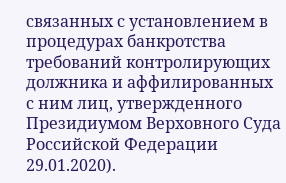связанных с установлением в процедурах банкротства требований контролирующих должника и аффилированных с ним лиц, утвержденного Президиумом Верховного Суда Российской Федерации 29.01.2020).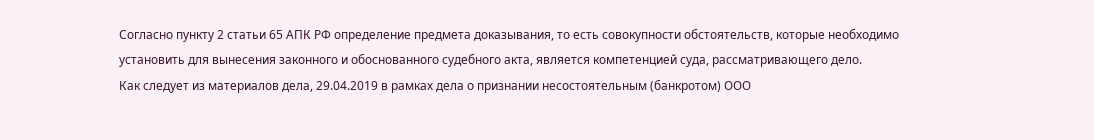Согласно пункту 2 статьи 65 АПК РФ определение предмета доказывания, то есть совокупности обстоятельств, которые необходимо установить для вынесения законного и обоснованного судебного акта, является компетенцией суда, рассматривающего дело.
Как следует из материалов дела, 29.04.2019 в рамках дела о признании несостоятельным (банкротом) ООО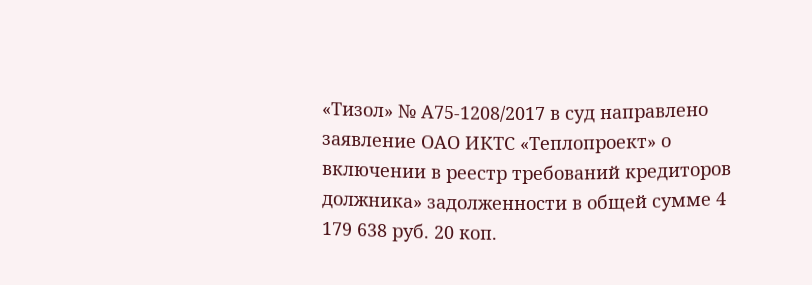«Тизол» № А75-1208/2017 в суд направлено заявление ОАО ИКТС «Теплопроект» о включении в реестр требований кредиторов должника» задолженности в общей сумме 4 179 638 руб. 20 коп.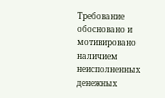Требование обосновано и мотивировано наличием неисполненных денежных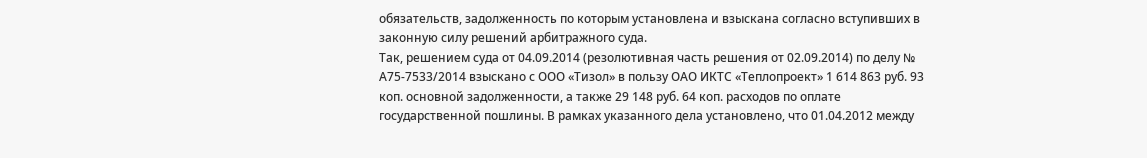обязательств, задолженность по которым установлена и взыскана согласно вступивших в законную силу решений арбитражного суда.
Так, решением суда от 04.09.2014 (резолютивная часть решения от 02.09.2014) по делу № А75-7533/2014 взыскано с ООО «Тизол» в пользу ОАО ИКТС «Теплопроект» 1 614 863 руб. 93 коп. основной задолженности, а также 29 148 руб. 64 коп. расходов по оплате государственной пошлины. В рамках указанного дела установлено, что 01.04.2012 между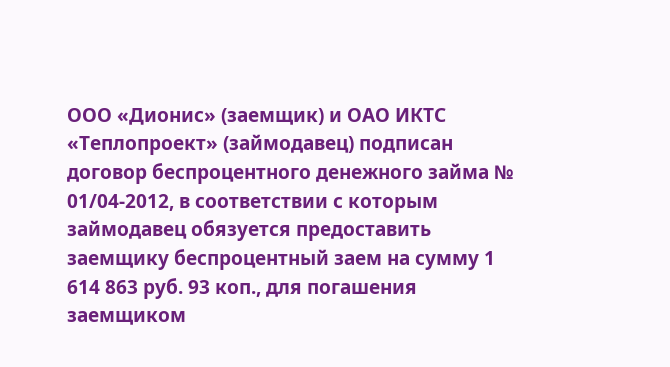ООО «Дионис» (заемщик) и ОАО ИКТС «Теплопроект» (займодавец) подписан договор беспроцентного денежного займа № 01/04-2012, в соответствии с которым займодавец обязуется предоставить заемщику беспроцентный заем на сумму 1 614 863 руб. 93 коп., для погашения заемщиком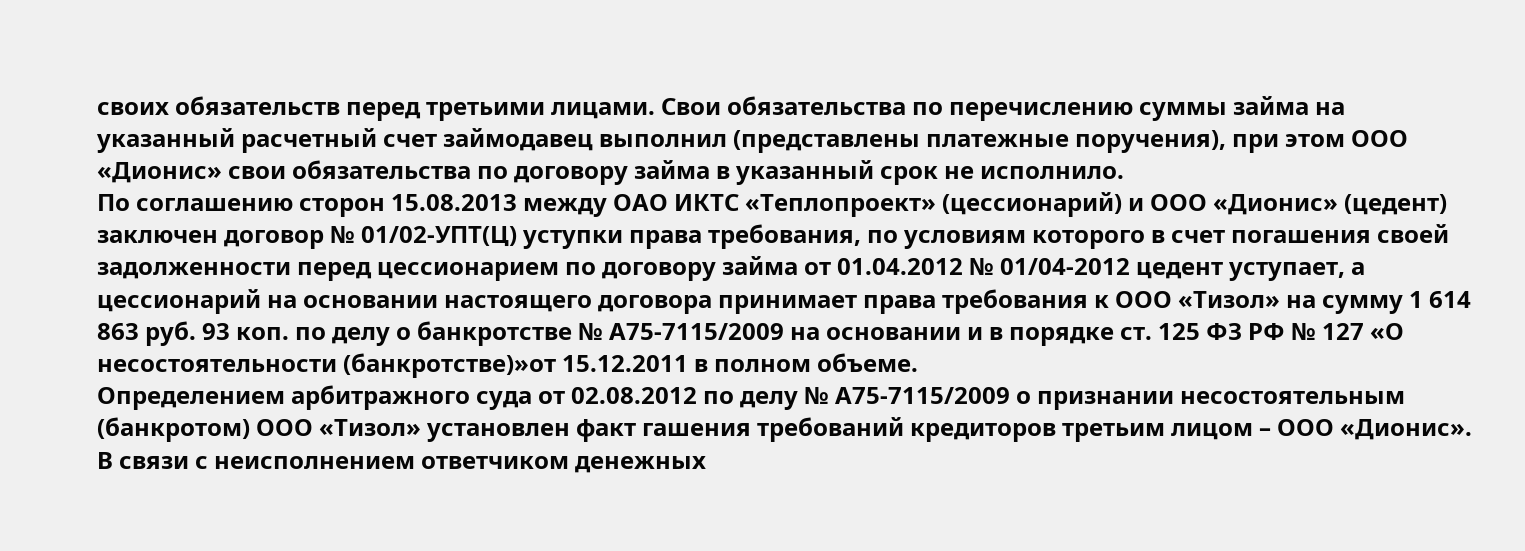своих обязательств перед третьими лицами. Свои обязательства по перечислению суммы займа на указанный расчетный счет займодавец выполнил (представлены платежные поручения), при этом ООО «Дионис» свои обязательства по договору займа в указанный срок не исполнило.
По соглашению сторон 15.08.2013 между ОАО ИКТС «Теплопроект» (цессионарий) и ООО «Дионис» (цедент) заключен договор № 01/02-УПТ(Ц) уступки права требования, по условиям которого в счет погашения своей задолженности перед цессионарием по договору займа от 01.04.2012 № 01/04-2012 цедент уступает, а цессионарий на основании настоящего договора принимает права требования к ООО «Тизол» на сумму 1 614 863 руб. 93 коп. по делу о банкротстве № А75-7115/2009 на основании и в порядке ст. 125 ФЗ РФ № 127 «О несостоятельности (банкротстве)»от 15.12.2011 в полном объеме.
Определением арбитражного суда от 02.08.2012 по делу № А75-7115/2009 о признании несостоятельным (банкротом) ООО «Тизол» установлен факт гашения требований кредиторов третьим лицом – ООО «Дионис». В связи с неисполнением ответчиком денежных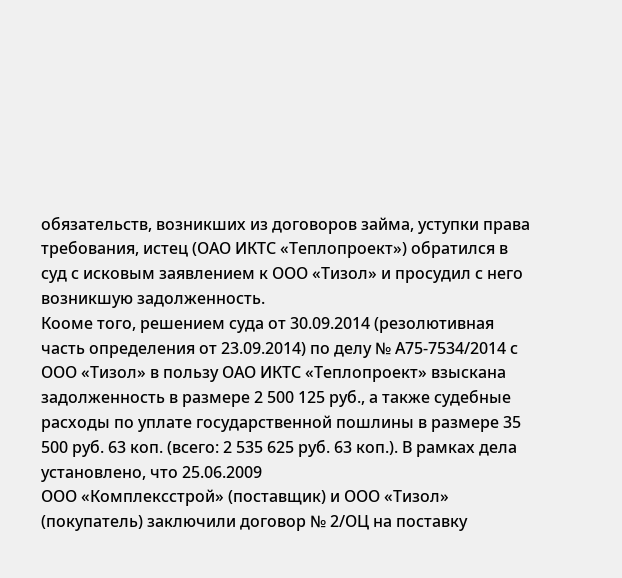обязательств, возникших из договоров займа, уступки права требования, истец (ОАО ИКТС «Теплопроект») обратился в суд с исковым заявлением к ООО «Тизол» и просудил с него возникшую задолженность.
Кооме того, решением суда от 30.09.2014 (резолютивная часть определения от 23.09.2014) по делу № А75-7534/2014 с ООО «Тизол» в пользу ОАО ИКТС «Теплопроект» взыскана задолженность в размере 2 500 125 руб., а также судебные расходы по уплате государственной пошлины в размере 35 500 руб. 63 коп. (всего: 2 535 625 руб. 63 коп.). В рамках дела установлено, что 25.06.2009
ООО «Комплексстрой» (поставщик) и ООО «Тизол» (покупатель) заключили договор № 2/ОЦ на поставку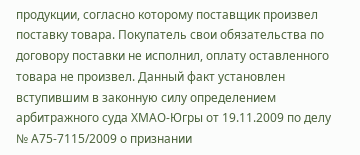продукции, согласно которому поставщик произвел поставку товара. Покупатель свои обязательства по договору поставки не исполнил, оплату оставленного товара не произвел. Данный факт установлен вступившим в законную силу определением арбитражного суда ХМАО-Югры от 19.11.2009 по делу № А75-7115/2009 о признании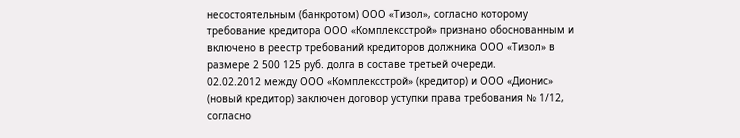несостоятельным (банкротом) ООО «Тизол», согласно которому требование кредитора ООО «Комплексстрой» признано обоснованным и включено в реестр требований кредиторов должника ООО «Тизол» в размере 2 500 125 руб. долга в составе третьей очереди.
02.02.2012 между ООО «Комплексстрой» (кредитор) и ООО «Дионис» (новый кредитор) заключен договор уступки права требования № 1/12, согласно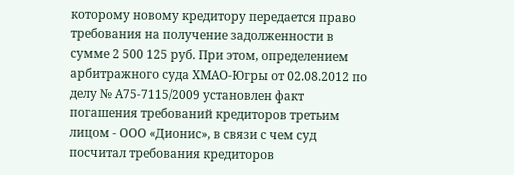которому новому кредитору передается право требования на получение задолженности в сумме 2 500 125 руб. При этом, определением арбитражного суда ХМАО-Югры от 02.08.2012 по делу № А75-7115/2009 установлен факт погашения требований кредиторов третьим лицом - ООО «Дионис», в связи с чем суд посчитал требования кредиторов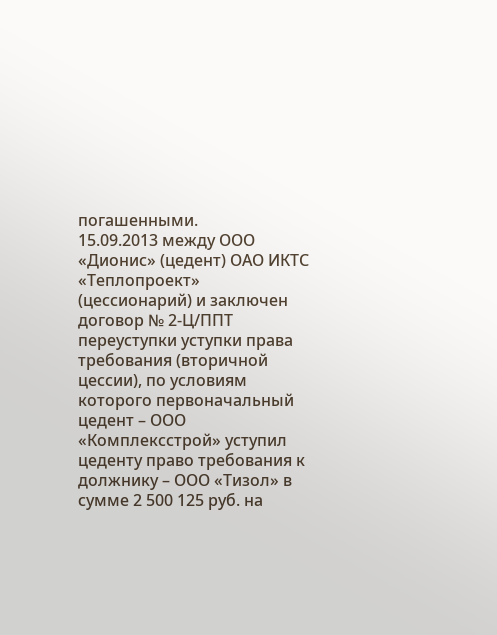погашенными.
15.09.2013 между ООО «Дионис» (цедент) ОАО ИКТС «Теплопроект» (цессионарий) и заключен договор № 2-Ц/ППТ переуступки уступки права требования (вторичной цессии), по условиям которого первоначальный цедент – ООО «Комплексстрой» уступил цеденту право требования к должнику – ООО «Тизол» в сумме 2 500 125 руб. на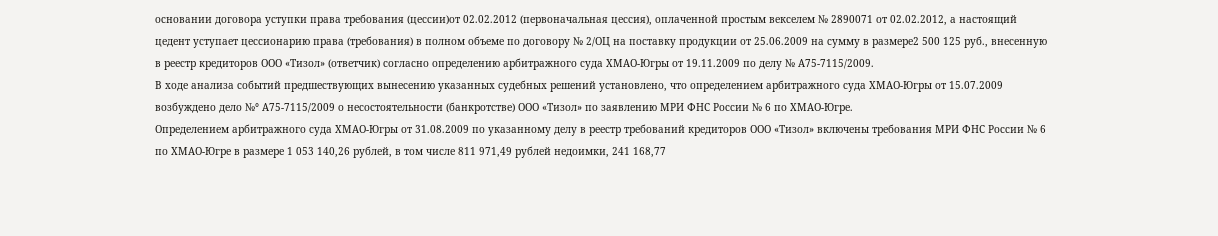основании договора уступки права требования (цессии)от 02.02.2012 (первоначальная цессия), оплаченной простым векселем № 2890071 от 02.02.2012, а настоящий цедент уступает цессионарию права (требования) в полном объеме по договору № 2/ОЦ на поставку продукции от 25.06.2009 на сумму в размере2 500 125 руб., внесенную в реестр кредиторов ООО «Тизол» (ответчик) согласно определению арбитражного суда ХМАО-Югры от 19.11.2009 по делу № А75-7115/2009.
В ходе анализа событий предшествующих вынесению указанных судебных решений установлено, что определением арбитражного суда ХМАО-Югры от 15.07.2009 возбуждено дело №° А75-7115/2009 о несостоятельности (банкротстве) ООО «Тизол» по заявлению МРИ ФНС России № 6 по ХМАО-Югре.
Определением арбитражного суда ХМАО-Югры от 31.08.2009 по указанному делу в реестр требований кредиторов ООО «Тизол» включены требования МРИ ФНС России № 6 по ХМАО-Югре в размере 1 053 140,26 рублей, в том числе 811 971,49 рублей недоимки, 241 168,77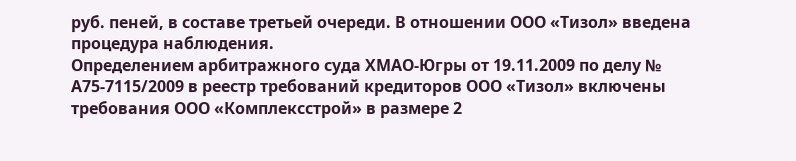руб. пеней, в составе третьей очереди. В отношении ООО «Тизол» введена процедура наблюдения.
Определением арбитражного суда ХМАО-Югры от 19.11.2009 по делу № А75-7115/2009 в реестр требований кредиторов ООО «Тизол» включены требования ООО «Комплексстрой» в размере 2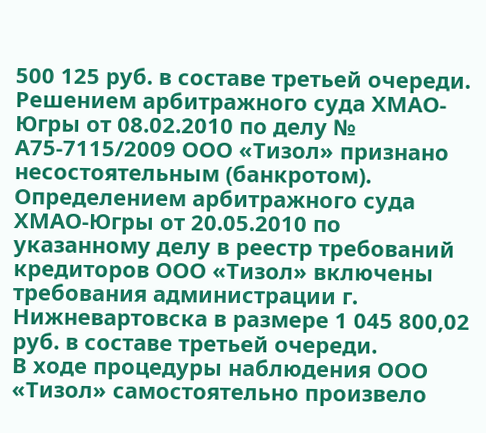500 125 руб. в составе третьей очереди.
Решением арбитражного суда ХМАО-Югры от 08.02.2010 по делу № А75-7115/2009 ООО «Тизол» признано несостоятельным (банкротом).
Определением арбитражного суда ХМАО-Югры от 20.05.2010 по указанному делу в реестр требований кредиторов ООО «Тизол» включены требования администрации г. Нижневартовска в размере 1 045 800,02 руб. в составе третьей очереди.
В ходе процедуры наблюдения ООО «Тизол» самостоятельно произвело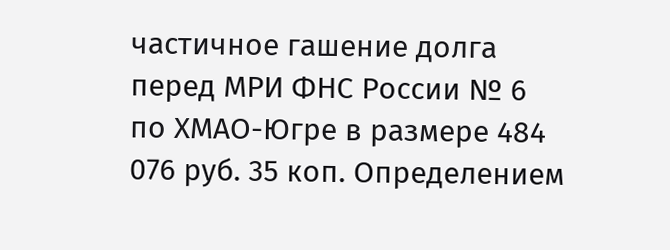частичное гашение долга перед МРИ ФНС России № 6 по ХМАО-Югре в размере 484 076 руб. 35 коп. Определением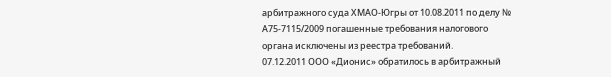арбитражного суда ХМАО-Югры от 10.08.2011 по делу № А75-7115/2009 погашенные требования налогового органа исключены из реестра требований.
07.12.2011 ООО «Дионис» обратилось в арбитражный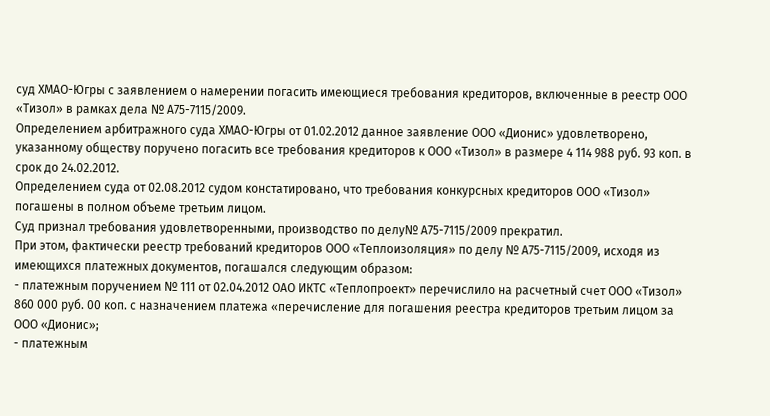суд ХМАО-Югры с заявлением о намерении погасить имеющиеся требования кредиторов, включенные в реестр ООО «Тизол» в рамках дела № А75-7115/2009.
Определением арбитражного суда ХМАО-Югры от 01.02.2012 данное заявление ООО «Дионис» удовлетворено, указанному обществу поручено погасить все требования кредиторов к ООО «Тизол» в размере 4 114 988 руб. 93 коп. в срок до 24.02.2012.
Определением суда от 02.08.2012 судом констатировано, что требования конкурсных кредиторов ООО «Тизол» погашены в полном объеме третьим лицом.
Суд признал требования удовлетворенными, производство по делу№ А75-7115/2009 прекратил.
При этом, фактически реестр требований кредиторов ООО «Теплоизоляция» по делу № А75-7115/2009, исходя из имеющихся платежных документов, погашался следующим образом:
- платежным поручением № 111 от 02.04.2012 ОАО ИКТС «Теплопроект» перечислило на расчетный счет ООО «Тизол» 860 000 руб. 00 коп. с назначением платежа «перечисление для погашения реестра кредиторов третьим лицом за ООО «Дионис»;
- платежным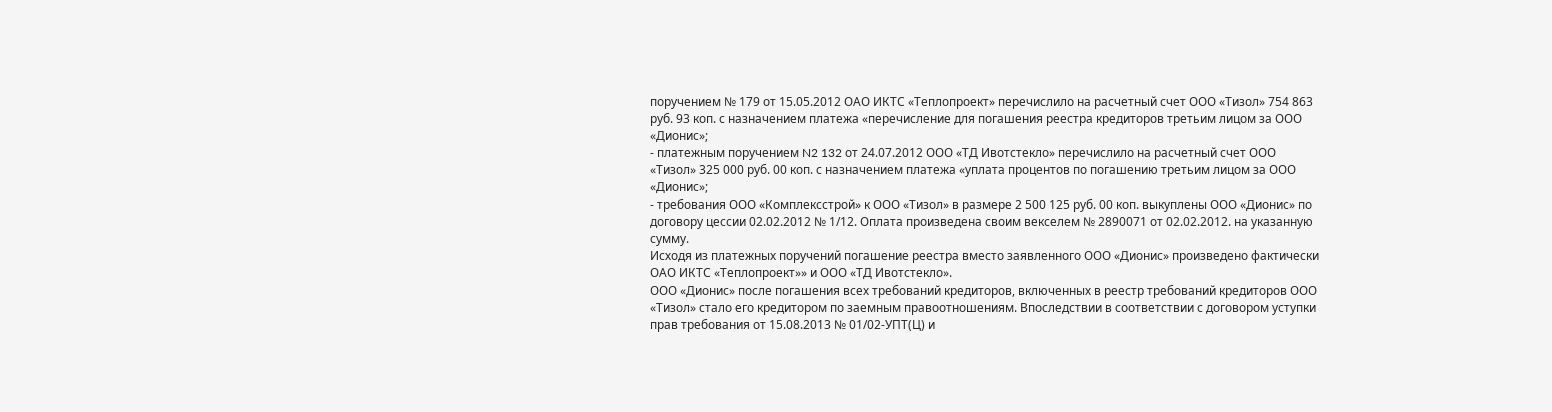поручением № 179 от 15.05.2012 ОАО ИКТС «Теплопроект» перечислило на расчетный счет ООО «Тизол» 754 863 руб. 93 коп. с назначением платежа «перечисление для погашения реестра кредиторов третьим лицом за ООО «Дионис»;
- платежным поручением N2 132 от 24.07.2012 ООО «ТД Ивотстекло» перечислило на расчетный счет ООО «Тизол» 325 000 руб. 00 коп. с назначением платежа «уплата процентов по погашению третьим лицом за ООО «Дионис»;
- требования ООО «Комплексстрой» к ООО «Тизол» в размере 2 500 125 руб. 00 коп. выкуплены ООО «Дионис» по договору цессии 02.02.2012 № 1/12. Оплата произведена своим векселем № 2890071 от 02.02.2012. на указанную сумму.
Исходя из платежных поручений погашение реестра вместо заявленного ООО «Дионис» произведено фактически ОАО ИКТС «Теплопроект»» и ООО «ТД Ивотстекло».
ООО «Дионис» после погашения всех требований кредиторов, включенных в реестр требований кредиторов ООО «Тизол» стало его кредитором по заемным правоотношениям. Впоследствии в соответствии с договором уступки прав требования от 15.08.2013 № 01/02-УПТ(Ц) и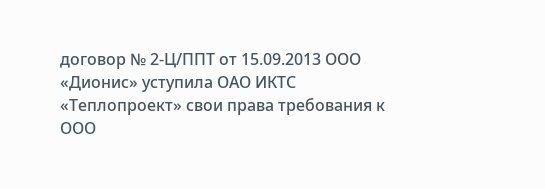договор № 2-Ц/ППТ от 15.09.2013 ООО «Дионис» уступила ОАО ИКТС «Теплопроект» свои права требования к ООО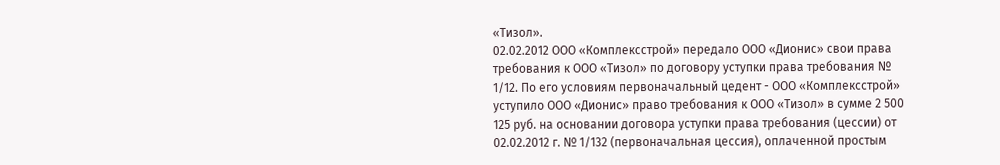«Тизол».
02.02.2012 ООО «Комплексстрой» передало ООО «Дионис» свои права требования к ООО «Тизол» по договору уступки права требования № 1/12. По его условиям первоначальный цедент - ООО «Комплексстрой» уступило ООО «Дионис» право требования к ООО «Тизол» в сумме 2 500 125 руб. на основании договора уступки права требования (цессии) от 02.02.2012 г. № 1/132 (первоначальная цессия), оплаченной простым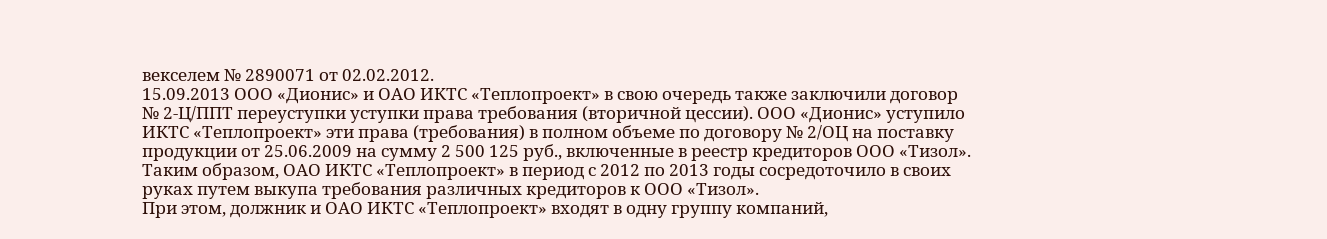векселем № 2890071 от 02.02.2012.
15.09.2013 ООО «Дионис» и ОАО ИКТС «Теплопроект» в свою очередь также заключили договор № 2-Ц/ППТ переуступки уступки права требования (вторичной цессии). ООО «Дионис» уступило ИКТС «Теплопроект» эти права (требования) в полном объеме по договору № 2/ОЦ на поставку продукции от 25.06.2009 на сумму 2 500 125 руб., включенные в реестр кредиторов ООО «Тизол».
Таким образом, ОАО ИКТС «Теплопроект» в период с 2012 по 2013 годы сосредоточило в своих руках путем выкупа требования различных кредиторов к ООО «Тизол».
При этом, должник и ОАО ИКТС «Теплопроект» входят в одну группу компаний,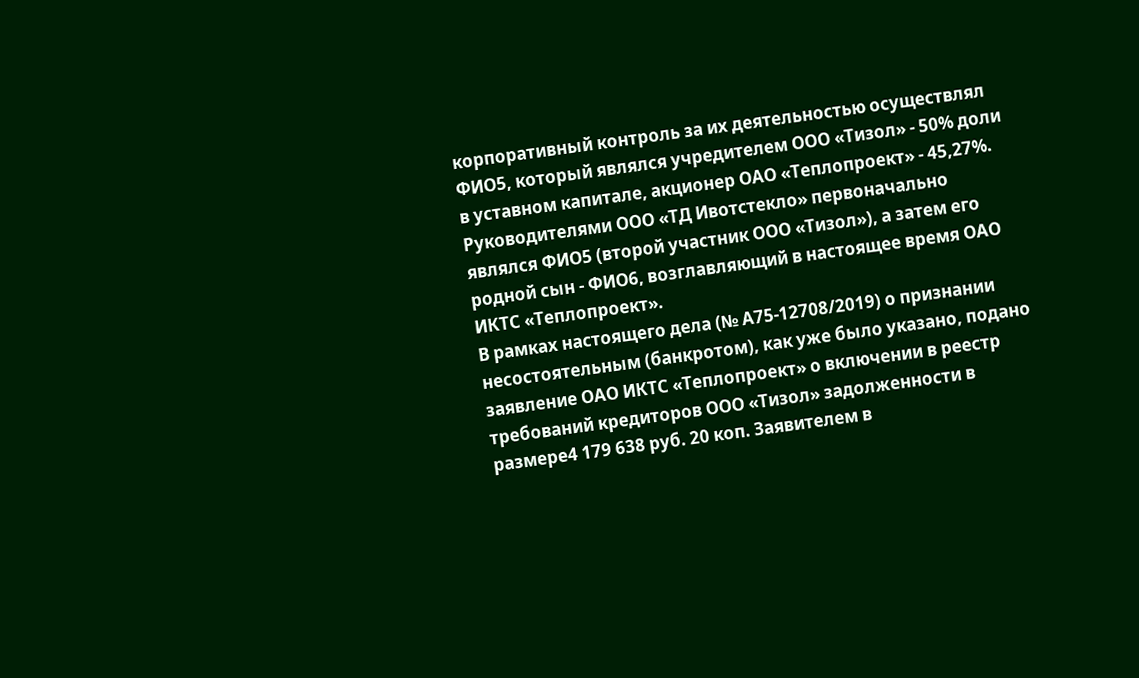корпоративный контроль за их деятельностью осуществлял ФИО5, который являлся учредителем ООО «Тизол» - 50% доли в уставном капитале, акционер ОАО «Теплопроект» - 45,27%.
Руководителями ООО «ТД Ивотстекло» первоначально являлся ФИО5 (второй участник ООО «Тизол»), а затем его родной сын - ФИО6, возглавляющий в настоящее время ОАО ИКТС «Теплопроект».
В рамках настоящего дела (№ А75-12708/2019) о признании несостоятельным (банкротом), как уже было указано, подано заявление ОАО ИКТС «Теплопроект» о включении в реестр требований кредиторов ООО «Тизол» задолженности в размере4 179 638 руб. 20 коп. Заявителем в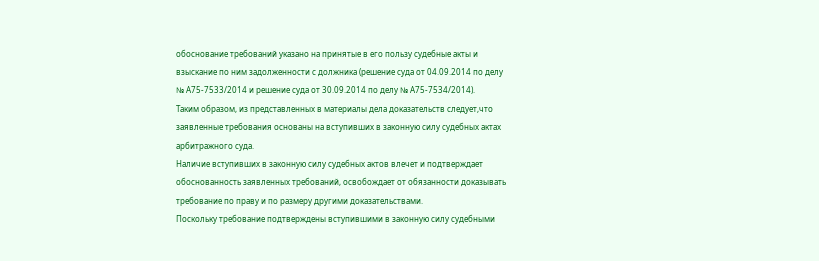обоснование требований указано на принятые в его пользу судебные акты и взыскание по ним задолженности с должника (решение суда от 04.09.2014 по делу № А75-7533/2014 и решение суда от 30.09.2014 по делу № А75-7534/2014).
Таким образом, из представленных в материалы дела доказательств следует,что заявленные требования основаны на вступивших в законную силу судебных актах арбитражного суда.
Наличие вступивших в законную силу судебных актов влечет и подтверждает обоснованность заявленных требований, освобождает от обязанности доказывать требование по праву и по размеру другими доказательствами.
Поскольку требование подтверждены вступившими в законную силу судебными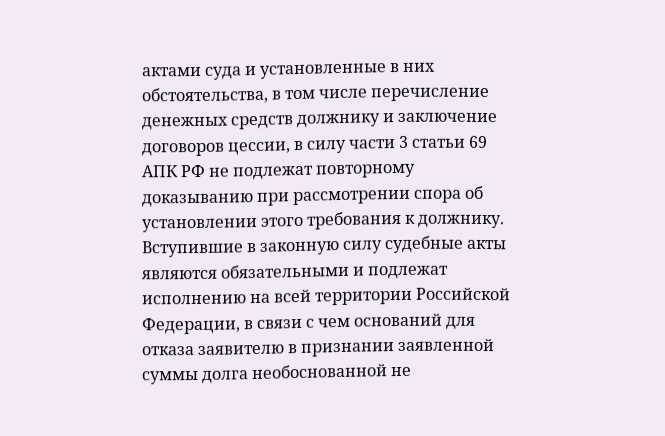актами суда и установленные в них обстоятельства, в том числе перечисление денежных средств должнику и заключение договоров цессии, в силу части 3 статьи 69 АПК РФ не подлежат повторному доказыванию при рассмотрении спора об установлении этого требования к должнику.
Вступившие в законную силу судебные акты являются обязательными и подлежат исполнению на всей территории Российской Федерации, в связи с чем оснований для отказа заявителю в признании заявленной суммы долга необоснованной не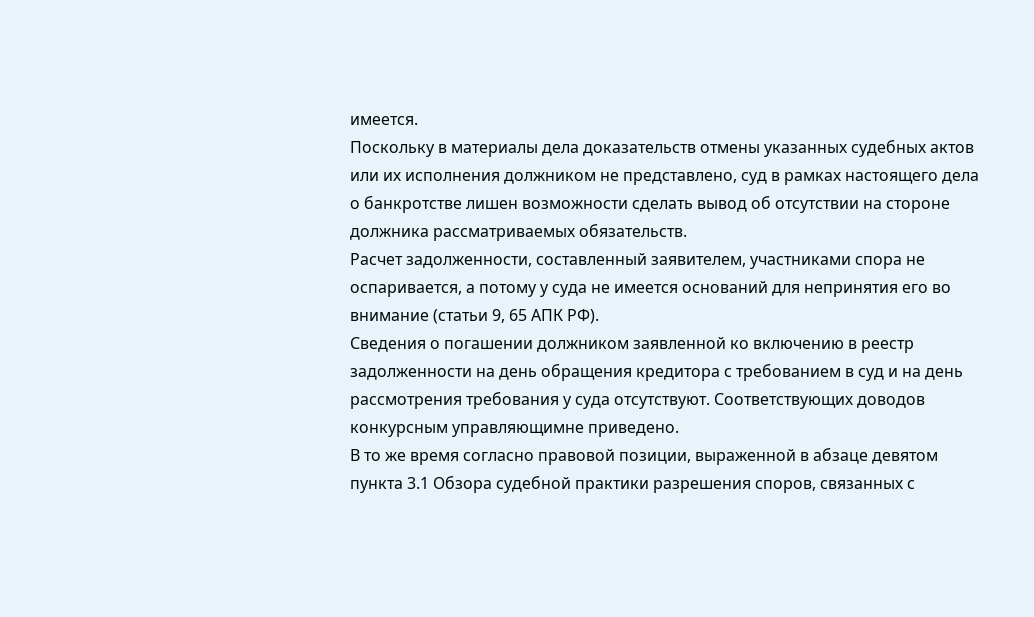имеется.
Поскольку в материалы дела доказательств отмены указанных судебных актов или их исполнения должником не представлено, суд в рамках настоящего дела о банкротстве лишен возможности сделать вывод об отсутствии на стороне должника рассматриваемых обязательств.
Расчет задолженности, составленный заявителем, участниками спора не оспаривается, а потому у суда не имеется оснований для непринятия его во внимание (статьи 9, 65 АПК РФ).
Сведения о погашении должником заявленной ко включению в реестр задолженности на день обращения кредитора с требованием в суд и на день рассмотрения требования у суда отсутствуют. Соответствующих доводов конкурсным управляющимне приведено.
В то же время согласно правовой позиции, выраженной в абзаце девятом пункта 3.1 Обзора судебной практики разрешения споров, связанных с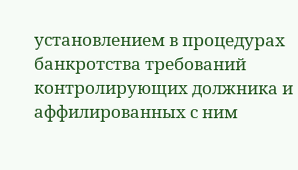установлением в процедурах банкротства требований контролирующих должника и аффилированных с ним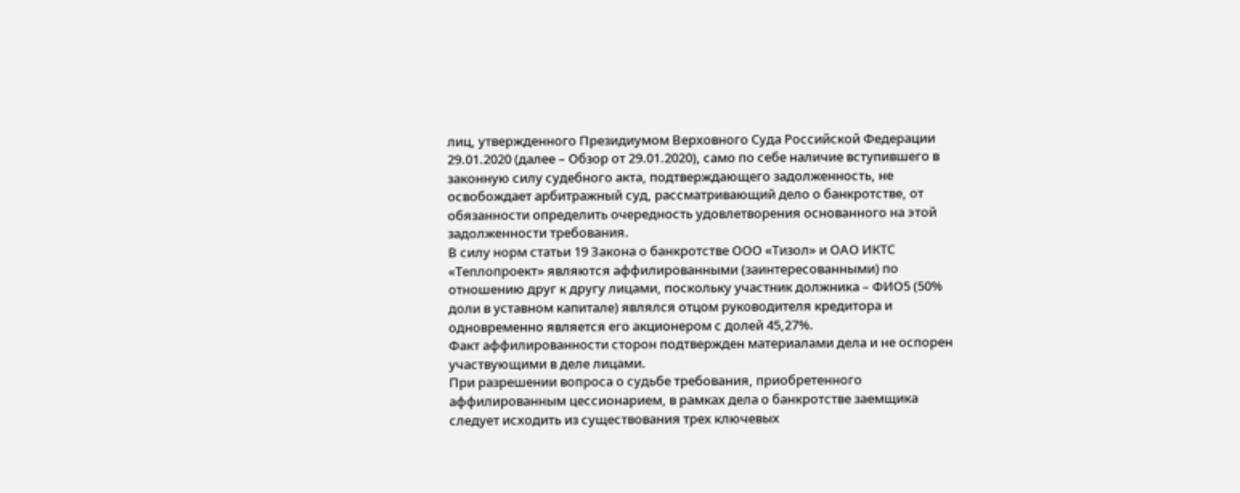лиц, утвержденного Президиумом Верховного Суда Российской Федерации 29.01.2020 (далее – Обзор от 29.01.2020), само по себе наличие вступившего в законную силу судебного акта, подтверждающего задолженность, не освобождает арбитражный суд, рассматривающий дело о банкротстве, от обязанности определить очередность удовлетворения основанного на этой задолженности требования.
В силу норм статьи 19 Закона о банкротстве ООО «Тизол» и ОАО ИКТС «Теплопроект» являются аффилированными (заинтересованными) по отношению друг к другу лицами, поскольку участник должника – ФИО5 (50% доли в уставном капитале) являлся отцом руководителя кредитора и одновременно является его акционером с долей 45,27%.
Факт аффилированности сторон подтвержден материалами дела и не оспорен участвующими в деле лицами.
При разрешении вопроса о судьбе требования, приобретенного аффилированным цессионарием, в рамках дела о банкротстве заемщика следует исходить из существования трех ключевых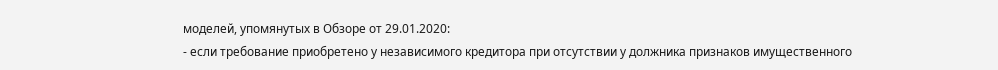моделей, упомянутых в Обзоре от 29.01.2020:
- если требование приобретено у независимого кредитора при отсутствии у должника признаков имущественного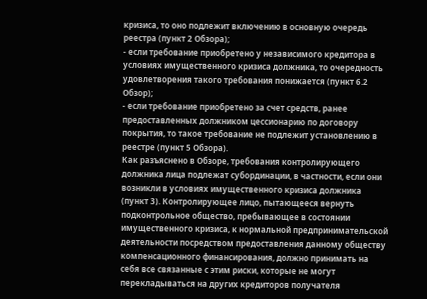кризиса, то оно подлежит включению в основную очередь реестра (пункт 2 Обзора);
- если требование приобретено у независимого кредитора в условиях имущественного кризиса должника, то очередность удовлетворения такого требования понижается (пункт 6.2 Обзор);
- если требование приобретено за счет средств, ранее предоставленных должником цессионарию по договору покрытия, то такое требование не подлежит установлению в реестре (пункт 5 Обзора).
Как разъяснено в Обзоре, требования контролирующего должника лица подлежат субординации, в частности, если они возникли в условиях имущественного кризиса должника (пункт 3). Контролирующее лицо, пытающееся вернуть подконтрольное общество, пребывающее в состоянии имущественного кризиса, к нормальной предпринимательской деятельности посредством предоставления данному обществу компенсационного финансирования, должно принимать на себя все связанные с этим риски, которые не могут перекладываться на других кредиторов получателя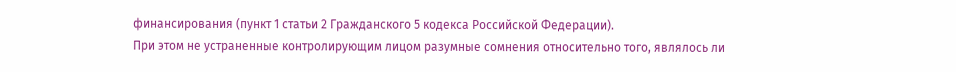финансирования (пункт 1 статьи 2 Гражданского 5 кодекса Российской Федерации).
При этом не устраненные контролирующим лицом разумные сомнения относительно того, являлось ли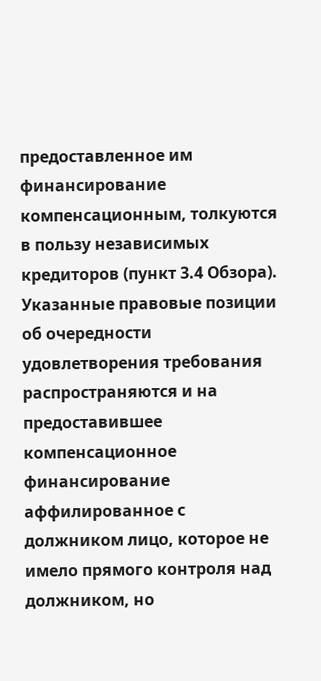предоставленное им финансирование компенсационным, толкуются в пользу независимых кредиторов (пункт 3.4 Обзора). Указанные правовые позиции об очередности удовлетворения требования распространяются и на предоставившее компенсационное финансирование аффилированное с должником лицо, которое не имело прямого контроля над должником, но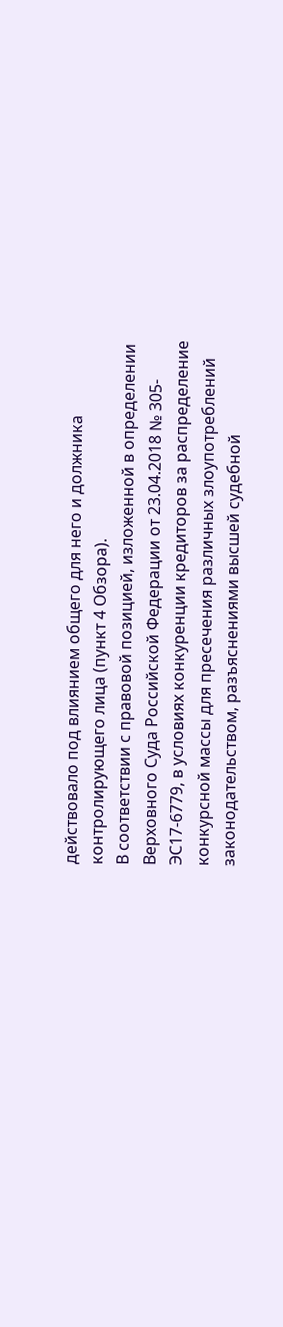действовало под влиянием общего для него и должника контролирующего лица (пункт 4 Обзора).
В соответствии с правовой позицией, изложенной в определении Верховного Суда Российской Федерации от 23.04.2018 № 305-ЭС17-6779, в условиях конкуренции кредиторов за распределение конкурсной массы для пресечения различных злоупотреблений законодательством, разъяснениями высшей судебной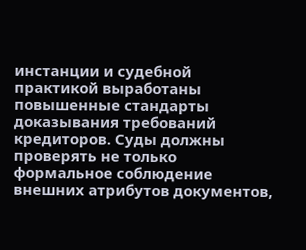инстанции и судебной практикой выработаны повышенные стандарты доказывания требований кредиторов. Суды должны проверять не только формальное соблюдение внешних атрибутов документов,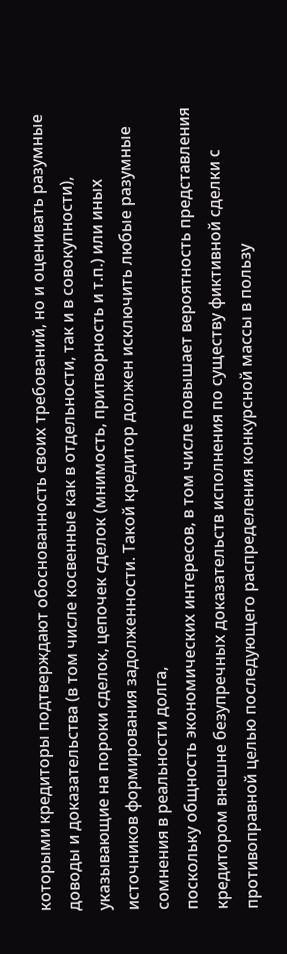которыми кредиторы подтверждают обоснованность своих требований, но и оценивать разумные доводы и доказательства (в том числе косвенные как в отдельности, так и в совокупности), указывающие на пороки сделок, цепочек сделок (мнимость, притворность и т.п.) или иных источников формирования задолженности. Такой кредитор должен исключить любые разумные сомнения в реальности долга,
поскольку общность экономических интересов, в том числе повышает вероятность представления кредитором внешне безупречных доказательств исполнения по существу фиктивной сделки с противоправной целью последующего распределения конкурсной массы в пользу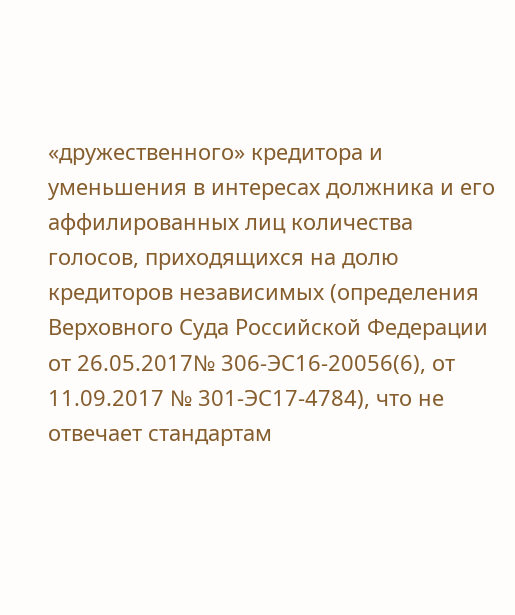«дружественного» кредитора и уменьшения в интересах должника и его аффилированных лиц количества голосов, приходящихся на долю кредиторов независимых (определения Верховного Суда Российской Федерации от 26.05.2017№ 306-ЭС16-20056(6), от 11.09.2017 № 301-ЭС17-4784), что не отвечает стандартам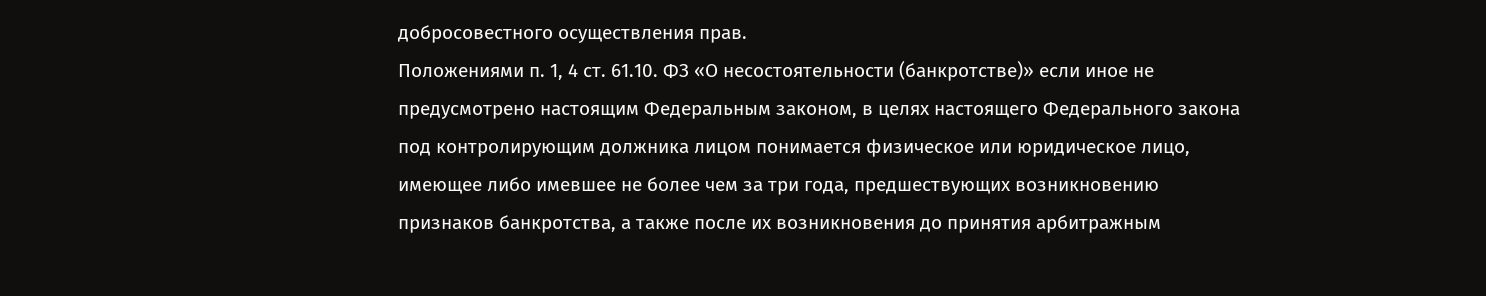добросовестного осуществления прав.
Положениями п. 1, 4 ст. 61.10. ФЗ «О несостоятельности (банкротстве)» если иное не предусмотрено настоящим Федеральным законом, в целях настоящего Федерального закона под контролирующим должника лицом понимается физическое или юридическое лицо, имеющее либо имевшее не более чем за три года, предшествующих возникновению признаков банкротства, а также после их возникновения до принятия арбитражным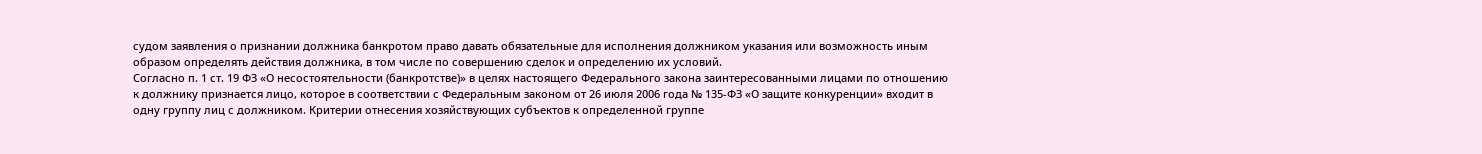судом заявления о признании должника банкротом право давать обязательные для исполнения должником указания или возможность иным образом определять действия должника, в том числе по совершению сделок и определению их условий.
Согласно п. 1 ст. 19 ФЗ «О несостоятельности (банкротстве)» в целях настоящего Федерального закона заинтересованными лицами по отношению к должнику признается лицо, которое в соответствии с Федеральным законом от 26 июля 2006 года № 135-ФЗ «О защите конкуренции» входит в одну группу лиц с должником. Критерии отнесения хозяйствующих субъектов к определенной группе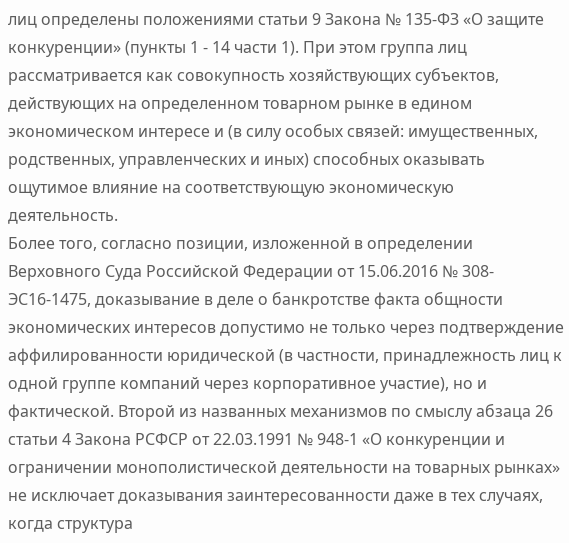лиц определены положениями статьи 9 Закона № 135-ФЗ «О защите конкуренции» (пункты 1 - 14 части 1). При этом группа лиц
рассматривается как совокупность хозяйствующих субъектов, действующих на определенном товарном рынке в едином экономическом интересе и (в силу особых связей: имущественных, родственных, управленческих и иных) способных оказывать ощутимое влияние на соответствующую экономическую деятельность.
Более того, согласно позиции, изложенной в определении Верховного Суда Российской Федерации от 15.06.2016 № 308-ЭС16-1475, доказывание в деле о банкротстве факта общности экономических интересов допустимо не только через подтверждение аффилированности юридической (в частности, принадлежность лиц к одной группе компаний через корпоративное участие), но и фактической. Второй из названных механизмов по смыслу абзаца 26 статьи 4 Закона РСФСР от 22.03.1991 № 948-1 «О конкуренции и ограничении монополистической деятельности на товарных рынках» не исключает доказывания заинтересованности даже в тех случаях, когда структура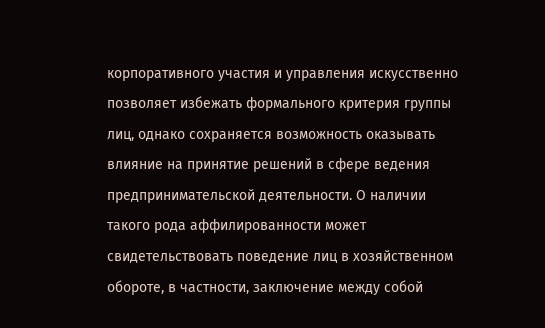корпоративного участия и управления искусственно позволяет избежать формального критерия группы лиц, однако сохраняется возможность оказывать влияние на принятие решений в сфере ведения предпринимательской деятельности. О наличии такого рода аффилированности может свидетельствовать поведение лиц в хозяйственном обороте, в частности, заключение между собой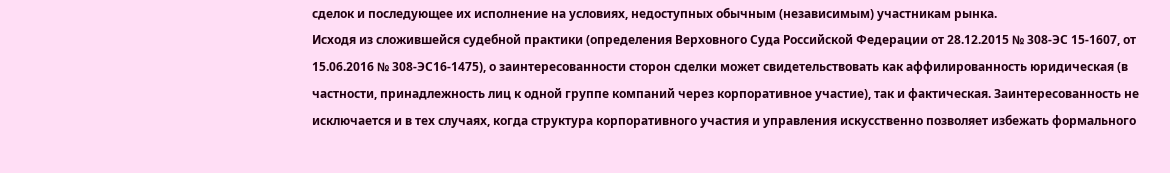сделок и последующее их исполнение на условиях, недоступных обычным (независимым) участникам рынка.
Исходя из сложившейся судебной практики (определения Верховного Суда Российской Федерации от 28.12.2015 № 308-ЭС 15-1607, от 15.06.2016 № 308-ЭС16-1475), о заинтересованности сторон сделки может свидетельствовать как аффилированность юридическая (в частности, принадлежность лиц к одной группе компаний через корпоративное участие), так и фактическая. Заинтересованность не исключается и в тех случаях, когда структура корпоративного участия и управления искусственно позволяет избежать формального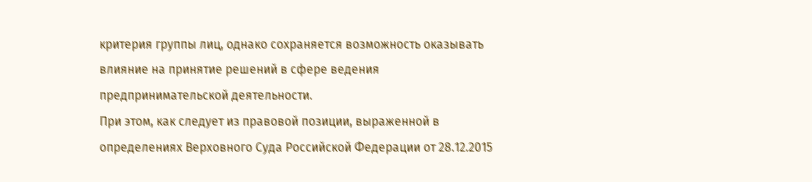критерия группы лиц, однако сохраняется возможность оказывать влияние на принятие решений в сфере ведения предпринимательской деятельности.
При этом, как следует из правовой позиции, выраженной в определениях Верховного Суда Российской Федерации от 28.12.2015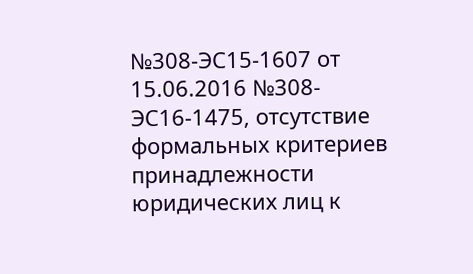№308-ЭС15-1607 от 15.06.2016 №308-ЭС16-1475, отсутствие формальных критериев принадлежности юридических лиц к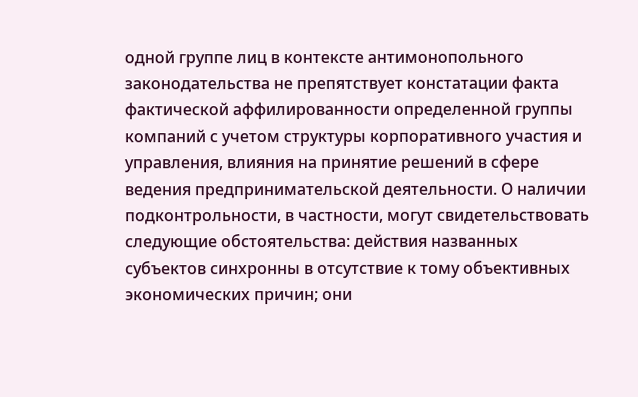одной группе лиц в контексте антимонопольного законодательства не препятствует констатации факта фактической аффилированности определенной группы компаний с учетом структуры корпоративного участия и управления, влияния на принятие решений в сфере ведения предпринимательской деятельности. О наличии подконтрольности, в частности, могут свидетельствовать следующие обстоятельства: действия названных субъектов синхронны в отсутствие к тому объективных экономических причин; они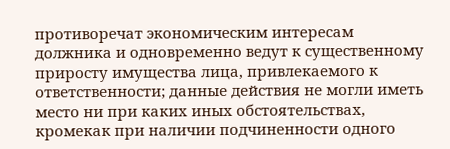противоречат экономическим интересам должника и одновременно ведут к существенному приросту имущества лица, привлекаемого к ответственности; данные действия не могли иметь место ни при каких иных обстоятельствах, кромекак при наличии подчиненности одного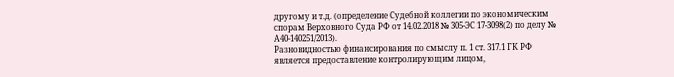другому и т.д. (определение Судебной коллегии по экономическим спорам Верховного Суда РФ от 14.02.2018 № 305-ЭС 17-3098(2) по делу № А40-140251/2013).
Разновидностью финансирования по смыслу п. 1 ст. 317.1 ГК РФ является предоставление контролирующим лицом,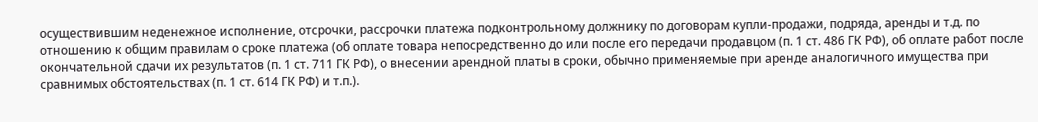осуществившим неденежное исполнение, отсрочки, рассрочки платежа подконтрольному должнику по договорам купли-продажи, подряда, аренды и т.д. по отношению к общим правилам о сроке платежа (об оплате товара непосредственно до или после его передачи продавцом (п. 1 ст. 486 ГК РФ), об оплате работ после окончательной сдачи их результатов (п. 1 ст. 711 ГК РФ), о внесении арендной платы в сроки, обычно применяемые при аренде аналогичного имущества при сравнимых обстоятельствах (п. 1 ст. 614 ГК РФ) и т.п.).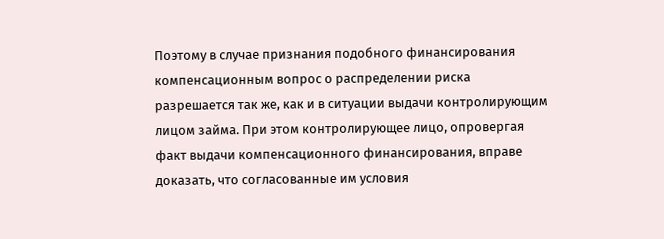Поэтому в случае признания подобного финансирования компенсационным вопрос о распределении риска разрешается так же, как и в ситуации выдачи контролирующим лицом займа. При этом контролирующее лицо, опровергая факт выдачи компенсационного финансирования, вправе доказать, что согласованные им условия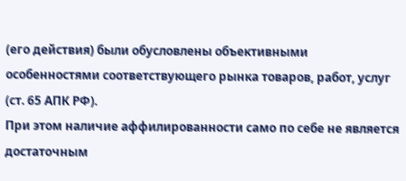(его действия) были обусловлены объективными особенностями соответствующего рынка товаров, работ, услуг (ст. 65 АПК РФ).
При этом наличие аффилированности само по себе не является достаточным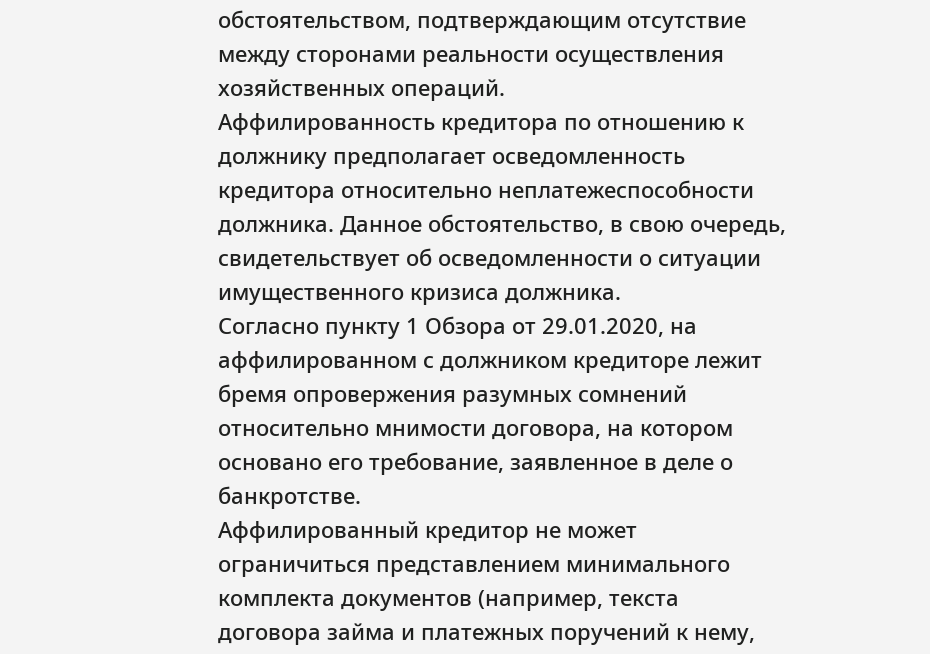обстоятельством, подтверждающим отсутствие между сторонами реальности осуществления хозяйственных операций.
Аффилированность кредитора по отношению к должнику предполагает осведомленность кредитора относительно неплатежеспособности должника. Данное обстоятельство, в свою очередь, свидетельствует об осведомленности о ситуации имущественного кризиса должника.
Согласно пункту 1 Обзора от 29.01.2020, на аффилированном с должником кредиторе лежит бремя опровержения разумных сомнений относительно мнимости договора, на котором основано его требование, заявленное в деле о банкротстве.
Аффилированный кредитор не может ограничиться представлением минимального комплекта документов (например, текста договора займа и платежных поручений к нему,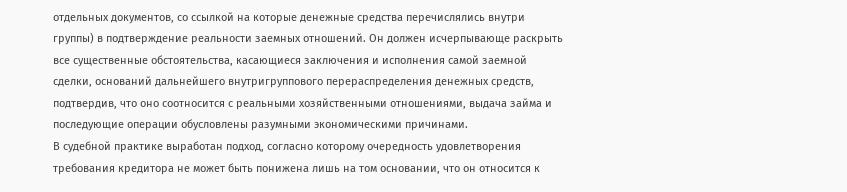отдельных документов, со ссылкой на которые денежные средства перечислялись внутри группы) в подтверждение реальности заемных отношений. Он должен исчерпывающе раскрыть все существенные обстоятельства, касающиеся заключения и исполнения самой заемной сделки, оснований дальнейшего внутригруппового перераспределения денежных средств, подтвердив, что оно соотносится с реальными хозяйственными отношениями, выдача займа и последующие операции обусловлены разумными экономическими причинами.
В судебной практике выработан подход, согласно которому очередность удовлетворения требования кредитора не может быть понижена лишь на том основании, что он относится к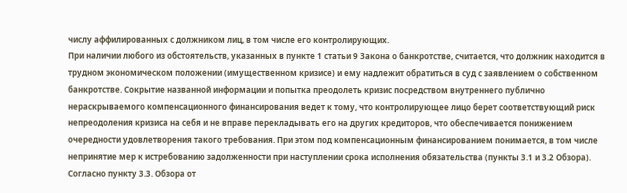числу аффилированных с должником лиц, в том числе его контролирующих.
При наличии любого из обстоятельств, указанных в пункте 1 статьи 9 Закона о банкротстве, считается, что должник находится в трудном экономическом положении (имущественном кризисе) и ему надлежит обратиться в суд с заявлением о собственном банкротстве. Сокрытие названной информации и попытка преодолеть кризис посредством внутреннего публично нераскрываемого компенсационного финансирования ведет к тому, что контролирующее лицо берет соответствующий риск непреодоления кризиса на себя и не вправе перекладывать его на других кредиторов, что обеспечивается понижением очередности удовлетворения такого требования. При этом под компенсационным финансированием понимается, в том числе непринятие мер к истребованию задолженности при наступлении срока исполнения обязательства (пункты 3.1 и 3.2 Обзора).
Согласно пункту 3.3. Обзора от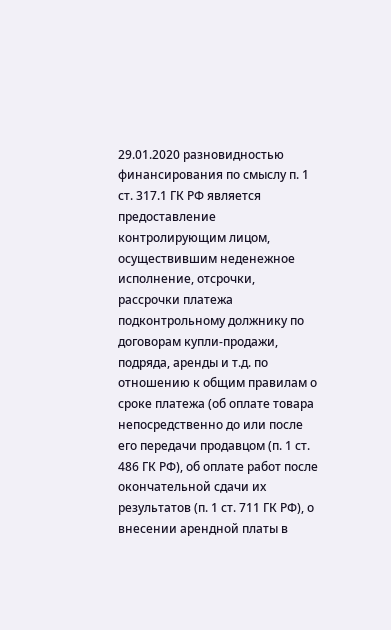29.01.2020 разновидностью финансирования по смыслу п. 1 ст. 317.1 ГК РФ является предоставление контролирующим лицом, осуществившим неденежное исполнение, отсрочки, рассрочки платежа подконтрольному должнику по договорам купли-продажи, подряда, аренды и т.д. по отношению к общим правилам о сроке платежа (об оплате товара непосредственно до или после его передачи продавцом (п. 1 ст. 486 ГК РФ), об оплате работ после окончательной сдачи их результатов (п. 1 ст. 711 ГК РФ), о внесении арендной платы в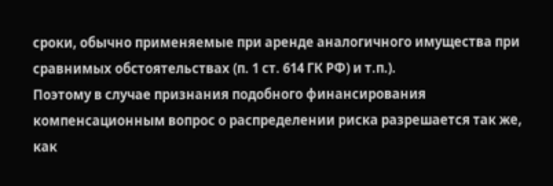сроки, обычно применяемые при аренде аналогичного имущества при сравнимых обстоятельствах (п. 1 ст. 614 ГК РФ) и т.п.).
Поэтому в случае признания подобного финансирования компенсационным вопрос о распределении риска разрешается так же, как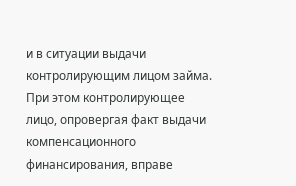и в ситуации выдачи контролирующим лицом займа. При этом контролирующее лицо, опровергая факт выдачи компенсационного финансирования, вправе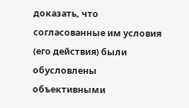доказать, что согласованные им условия (его действия) были обусловлены объективными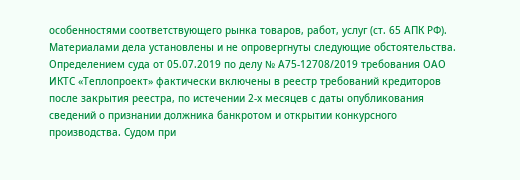особенностями соответствующего рынка товаров, работ, услуг (ст. 65 АПК РФ).
Материалами дела установлены и не опровергнуты следующие обстоятельства.
Определением суда от 05.07.2019 по делу № А75-12708/2019 требования ОАО ИКТС «Теплопроект» фактически включены в реестр требований кредиторов после закрытия реестра, по истечении 2-х месяцев с даты опубликования сведений о признании должника банкротом и открытии конкурсного производства. Судом при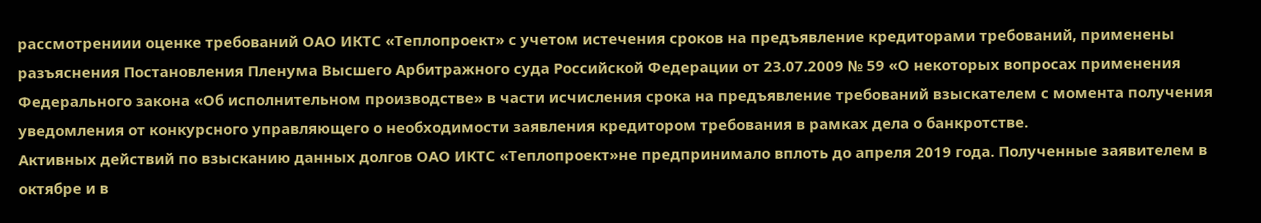рассмотрениии оценке требований ОАО ИКТС «Теплопроект» с учетом истечения сроков на предъявление кредиторами требований, применены разъяснения Постановления Пленума Высшего Арбитражного суда Российской Федерации от 23.07.2009 № 59 «О некоторых вопросах применения Федерального закона «Об исполнительном производстве» в части исчисления срока на предъявление требований взыскателем с момента получения уведомления от конкурсного управляющего о необходимости заявления кредитором требования в рамках дела о банкротстве.
Активных действий по взысканию данных долгов ОАО ИКТС «Теплопроект»не предпринимало вплоть до апреля 2019 года. Полученные заявителем в октябре и в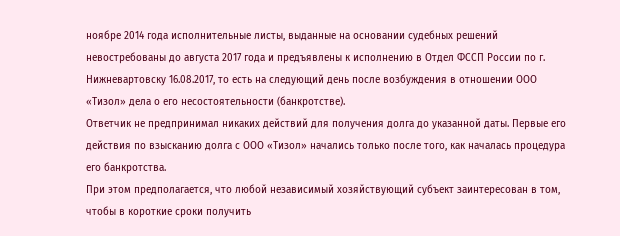ноябре 2014 года исполнительные листы, выданные на основании судебных решений невостребованы до августа 2017 года и предъявлены к исполнению в Отдел ФССП России по г. Нижневартовску 16.08.2017, то есть на следующий день после возбуждения в отношении ООО «Тизол» дела о его несостоятельности (банкротстве).
Ответчик не предпринимал никаких действий для получения долга до указанной даты. Первые его действия по взысканию долга с ООО «Тизол» начались только после того, как началась процедура его банкротства.
При этом предполагается, что любой независимый хозяйствующий субъект заинтересован в том, чтобы в короткие сроки получить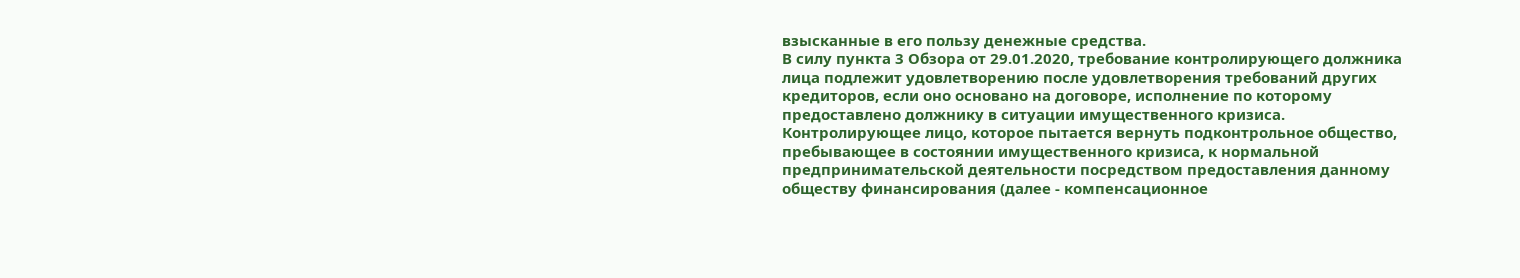взысканные в его пользу денежные средства.
В силу пункта 3 Обзора от 29.01.2020, требование контролирующего должника лица подлежит удовлетворению после удовлетворения требований других кредиторов, если оно основано на договоре, исполнение по которому предоставлено должнику в ситуации имущественного кризиса.
Контролирующее лицо, которое пытается вернуть подконтрольное общество, пребывающее в состоянии имущественного кризиса, к нормальной предпринимательской деятельности посредством предоставления данному обществу финансирования (далее - компенсационное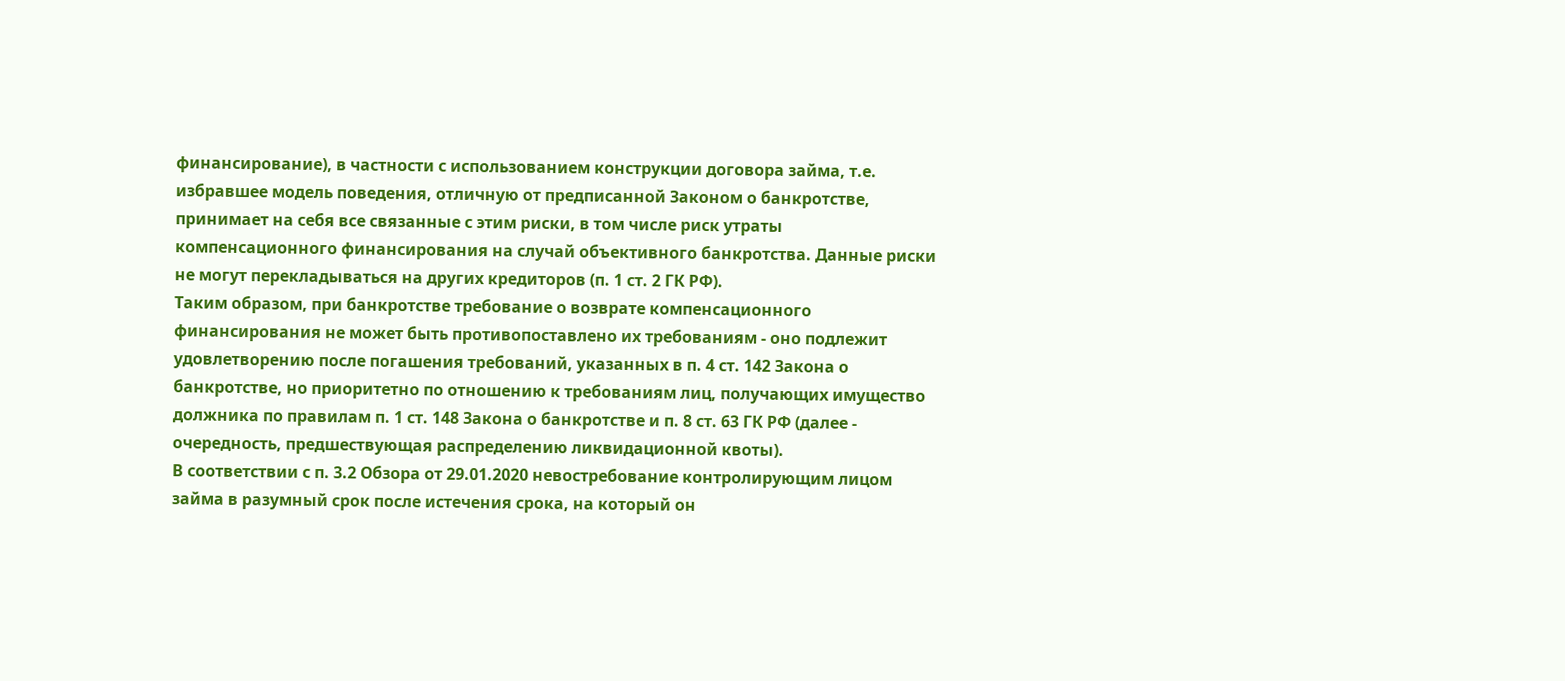финансирование), в частности с использованием конструкции договора займа, т.е. избравшее модель поведения, отличную от предписанной Законом о банкротстве, принимает на себя все связанные с этим риски, в том числе риск утраты компенсационного финансирования на случай объективного банкротства. Данные риски не могут перекладываться на других кредиторов (п. 1 ст. 2 ГК РФ).
Таким образом, при банкротстве требование о возврате компенсационного финансирования не может быть противопоставлено их требованиям - оно подлежит удовлетворению после погашения требований, указанных в п. 4 ст. 142 Закона о банкротстве, но приоритетно по отношению к требованиям лиц, получающих имущество должника по правилам п. 1 ст. 148 Закона о банкротстве и п. 8 ст. 63 ГК РФ (далее - очередность, предшествующая распределению ликвидационной квоты).
В соответствии с п. 3.2 Обзора от 29.01.2020 невостребование контролирующим лицом займа в разумный срок после истечения срока, на который он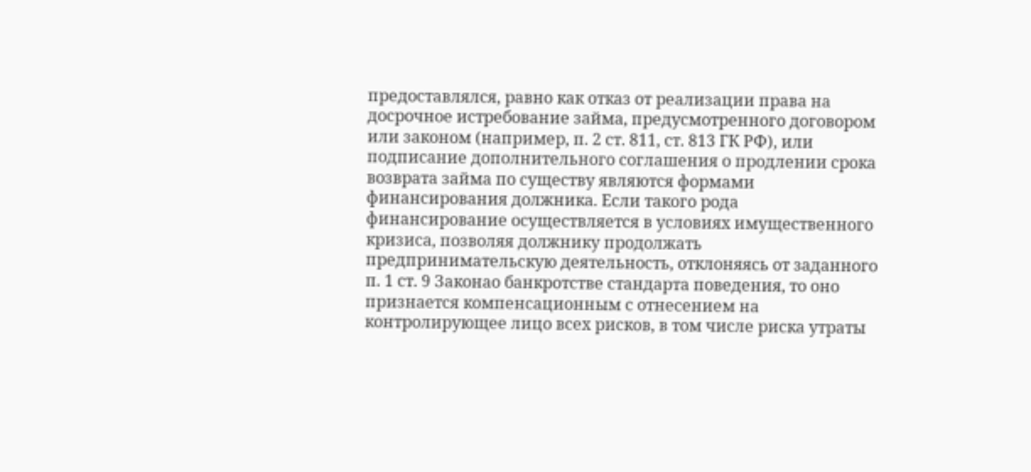предоставлялся, равно как отказ от реализации права на досрочное истребование займа, предусмотренного договором или законом (например, п. 2 ст. 811, ст. 813 ГК РФ), или подписание дополнительного соглашения о продлении срока возврата займа по существу являются формами финансирования должника. Если такого рода финансирование осуществляется в условиях имущественного кризиса, позволяя должнику продолжать предпринимательскую деятельность, отклоняясь от заданного п. 1 ст. 9 Законао банкротстве стандарта поведения, то оно признается компенсационным с отнесением на контролирующее лицо всех рисков, в том числе риска утраты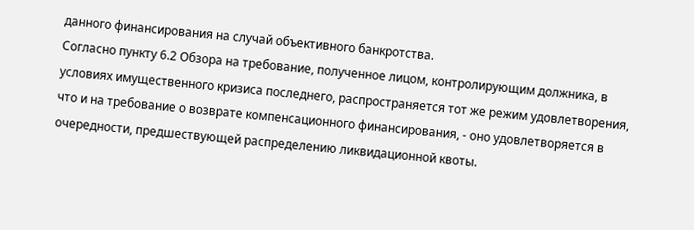данного финансирования на случай объективного банкротства.
Согласно пункту 6.2 Обзора на требование, полученное лицом, контролирующим должника, в условиях имущественного кризиса последнего, распространяется тот же режим удовлетворения, что и на требование о возврате компенсационного финансирования, - оно удовлетворяется в очередности, предшествующей распределению ликвидационной квоты.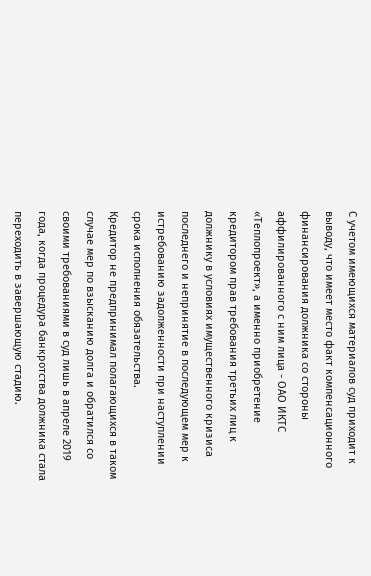С учетом имеющихся материалов суд приходит к выводу, что имеет место факт компенсационного финансирования должника со стороны аффилированного с ним лица - ОАО ИКТС «Теплопроект», а именно приобретение кредитором прав требования третьих лиц к должнику в условиях имущественного кризиса последнего и непринятие в последующем мер к истребованию задолженности при наступлении срока исполнения обязательства.
Кредитор не предпринимал полагающихся в таком случае мер по взысканию долга и обратился со своими требованиями в суд лишь в апреле 2019 года, когда процедура банкротства должника стала переходить в завершающую стадию.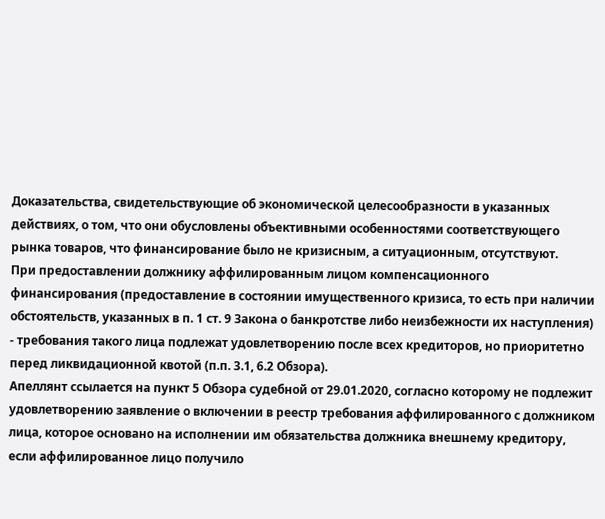Доказательства, свидетельствующие об экономической целесообразности в указанных действиях, о том, что они обусловлены объективными особенностями соответствующего рынка товаров, что финансирование было не кризисным, а ситуационным, отсутствуют.
При предоставлении должнику аффилированным лицом компенсационного финансирования (предоставление в состоянии имущественного кризиса, то есть при наличии обстоятельств, указанных в п. 1 ст. 9 Закона о банкротстве либо неизбежности их наступления) - требования такого лица подлежат удовлетворению после всех кредиторов, но приоритетно перед ликвидационной квотой (п.п. 3.1, 6.2 Обзора).
Апеллянт ссылается на пункт 5 Обзора судебной от 29.01.2020, согласно которому не подлежит удовлетворению заявление о включении в реестр требования аффилированного с должником лица, которое основано на исполнении им обязательства должника внешнему кредитору, если аффилированное лицо получило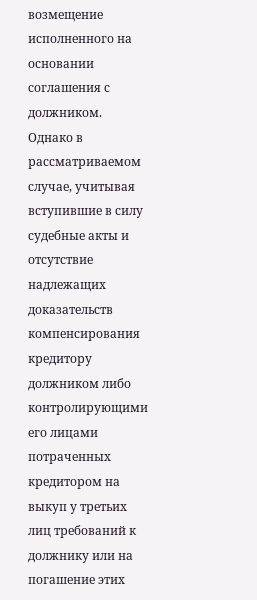возмещение исполненного на основании соглашения с должником.
Однако в рассматриваемом случае, учитывая вступившие в силу судебные акты и отсутствие надлежащих доказательств компенсирования кредитору должником либо контролирующими его лицами потраченных кредитором на выкуп у третьих лиц требований к должнику или на погашение этих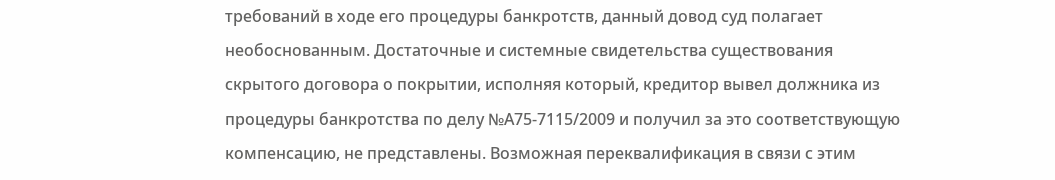требований в ходе его процедуры банкротств, данный довод суд полагает необоснованным. Достаточные и системные свидетельства существования скрытого договора о покрытии, исполняя который, кредитор вывел должника из процедуры банкротства по делу №А75-7115/2009 и получил за это соответствующую компенсацию, не представлены. Возможная переквалификация в связи с этим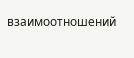взаимоотношений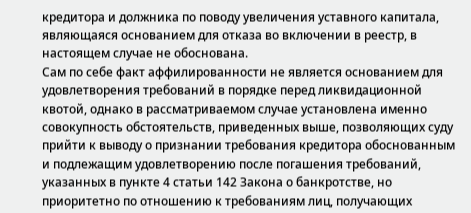кредитора и должника по поводу увеличения уставного капитала, являющаяся основанием для отказа во включении в реестр, в настоящем случае не обоснована.
Сам по себе факт аффилированности не является основанием для удовлетворения требований в порядке перед ликвидационной квотой, однако в рассматриваемом случае установлена именно совокупность обстоятельств, приведенных выше, позволяющих суду прийти к выводу о признании требования кредитора обоснованным и подлежащим удовлетворению после погашения требований, указанных в пункте 4 статьи 142 Закона о банкротстве, но приоритетно по отношению к требованиям лиц, получающих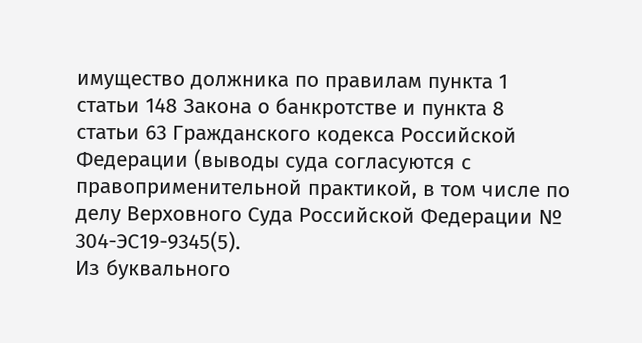имущество должника по правилам пункта 1 статьи 148 Закона о банкротстве и пункта 8 статьи 63 Гражданского кодекса Российской Федерации (выводы суда согласуются с правоприменительной практикой, в том числе по делу Верховного Суда Российской Федерации № 304-ЭС19-9345(5).
Из буквального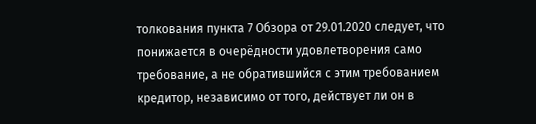толкования пункта 7 Обзора от 29.01.2020 следует, что понижается в очерёдности удовлетворения само требование, а не обратившийся с этим требованием кредитор, независимо от того, действует ли он в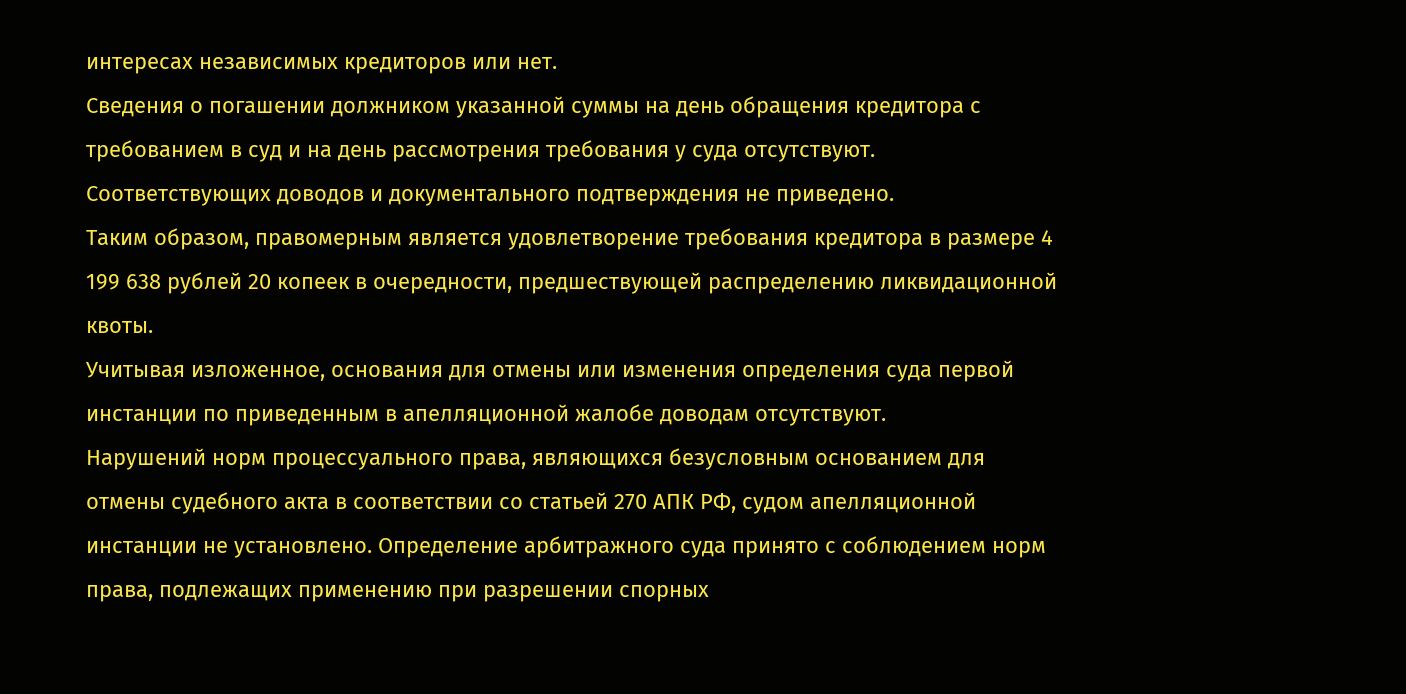интересах независимых кредиторов или нет.
Сведения о погашении должником указанной суммы на день обращения кредитора с требованием в суд и на день рассмотрения требования у суда отсутствуют.
Соответствующих доводов и документального подтверждения не приведено.
Таким образом, правомерным является удовлетворение требования кредитора в размере 4 199 638 рублей 20 копеек в очередности, предшествующей распределению ликвидационной квоты.
Учитывая изложенное, основания для отмены или изменения определения суда первой инстанции по приведенным в апелляционной жалобе доводам отсутствуют.
Нарушений норм процессуального права, являющихся безусловным основанием для отмены судебного акта в соответствии со статьей 270 АПК РФ, судом апелляционной инстанции не установлено. Определение арбитражного суда принято с соблюдением норм права, подлежащих применению при разрешении спорных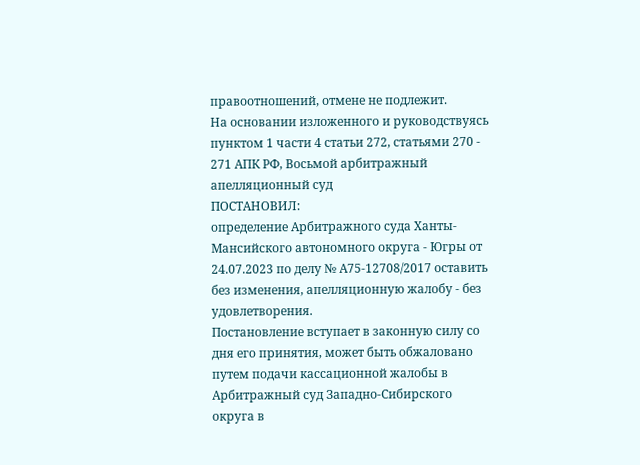правоотношений, отмене не подлежит.
На основании изложенного и руководствуясь пунктом 1 части 4 статьи 272, статьями 270 - 271 АПК РФ, Восьмой арбитражный апелляционный суд
ПОСТАНОВИЛ:
определение Арбитражного суда Ханты-Мансийского автономного округа - Югры от 24.07.2023 по делу № А75-12708/2017 оставить без изменения, апелляционную жалобу - без удовлетворения.
Постановление вступает в законную силу со дня его принятия, может быть обжаловано путем подачи кассационной жалобы в Арбитражный суд Западно-Cибирского округа в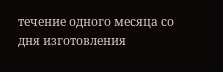течение одного месяца со дня изготовления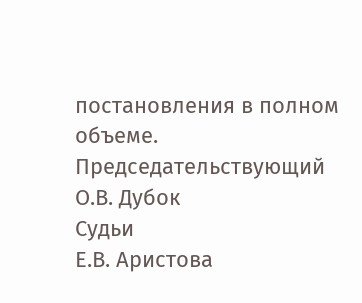постановления в полном объеме.
Председательствующий
О.В. Дубок
Судьи
Е.В. Аристова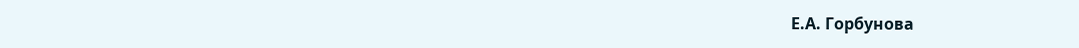Е.А. Горбунова